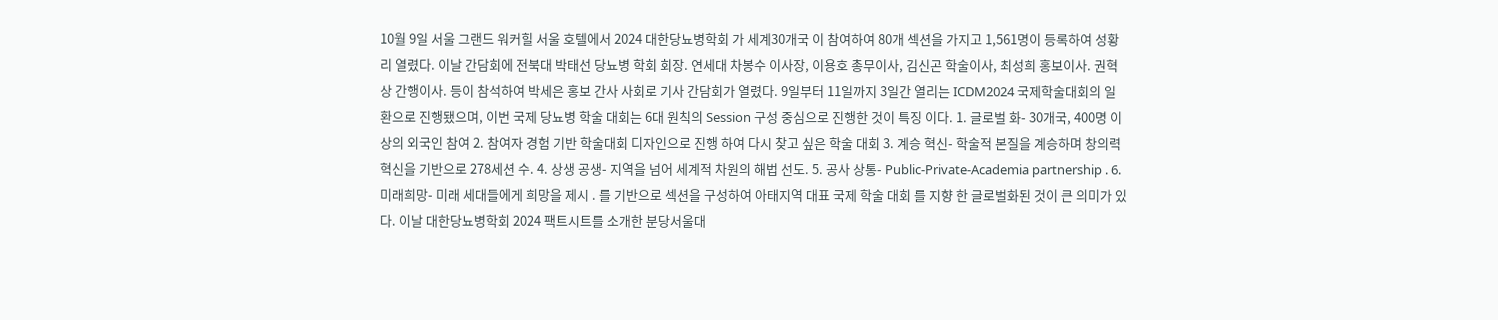10월 9일 서울 그랜드 워커힐 서울 호텔에서 2024 대한당뇨병학회 가 세계30개국 이 참여하여 80개 섹션을 가지고 1,561명이 등록하여 성황리 열렸다. 이날 간담회에 전북대 박태선 당뇨병 학회 회장. 연세대 차봉수 이사장, 이용호 총무이사, 김신곤 학술이사, 최성희 홍보이사. 권혁상 간행이사. 등이 참석하여 박세은 홍보 간사 사회로 기사 간담회가 열렸다. 9일부터 11일까지 3일간 열리는 ICDM2024 국제학술대회의 일환으로 진행됐으며, 이번 국제 당뇨병 학술 대회는 6대 원칙의 Session 구성 중심으로 진행한 것이 특징 이다. 1. 글로벌 화- 30개국, 400명 이상의 외국인 참여 2. 참여자 경험 기반 학술대회 디자인으로 진행 하여 다시 찾고 싶은 학술 대회 3. 계승 혁신- 학술적 본질을 계승하며 창의력 혁신을 기반으로 278세션 수. 4. 상생 공생- 지역을 넘어 세계적 차원의 해법 선도. 5. 공사 상통- Public-Private-Academia partnership . 6. 미래희망- 미래 세대들에게 희망을 제시 . 를 기반으로 섹션을 구성하여 아태지역 대표 국제 학술 대회 를 지향 한 글로벌화된 것이 큰 의미가 있다. 이날 대한당뇨병학회 2024 팩트시트를 소개한 분당서울대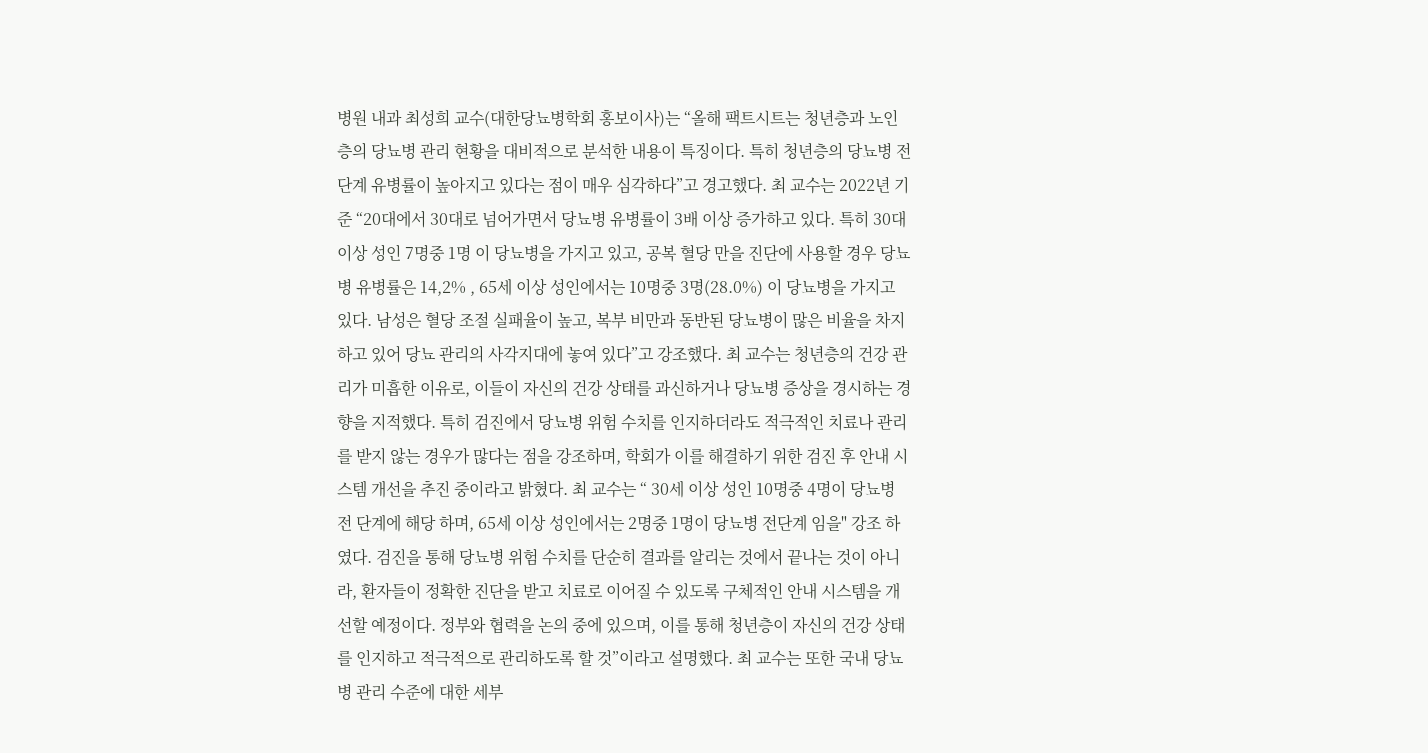병원 내과 최성희 교수(대한당뇨병학회 홍보이사)는 “올해 팩트시트는 청년층과 노인층의 당뇨병 관리 현황을 대비적으로 분석한 내용이 특징이다. 특히 청년층의 당뇨병 전단계 유병률이 높아지고 있다는 점이 매우 심각하다”고 경고했다. 최 교수는 2022년 기준 “20대에서 30대로 넘어가면서 당뇨병 유병률이 3배 이상 증가하고 있다. 특히 30대 이상 성인 7명중 1명 이 당뇨병을 가지고 있고, 공복 혈당 만을 진단에 사용할 경우 당뇨병 유병률은 14,2% , 65세 이상 성인에서는 10명중 3명(28.0%) 이 당뇨병을 가지고 있다. 남성은 혈당 조절 실패율이 높고, 복부 비만과 동반된 당뇨병이 많은 비율을 차지하고 있어 당뇨 관리의 사각지대에 놓여 있다”고 강조했다. 최 교수는 청년층의 건강 관리가 미흡한 이유로, 이들이 자신의 건강 상태를 과신하거나 당뇨병 증상을 경시하는 경향을 지적했다. 특히 검진에서 당뇨병 위험 수치를 인지하더라도 적극적인 치료나 관리를 받지 않는 경우가 많다는 점을 강조하며, 학회가 이를 해결하기 위한 검진 후 안내 시스템 개선을 추진 중이라고 밝혔다. 최 교수는 “ 30세 이상 성인 10명중 4명이 당뇨병 전 단계에 해당 하며, 65세 이상 성인에서는 2명중 1명이 당뇨병 전단계 임을" 강조 하였다. 검진을 통해 당뇨병 위험 수치를 단순히 결과를 알리는 것에서 끝나는 것이 아니라, 환자들이 정확한 진단을 받고 치료로 이어질 수 있도록 구체적인 안내 시스템을 개선할 예정이다. 정부와 협력을 논의 중에 있으며, 이를 통해 청년층이 자신의 건강 상태를 인지하고 적극적으로 관리하도록 할 것”이라고 설명했다. 최 교수는 또한 국내 당뇨병 관리 수준에 대한 세부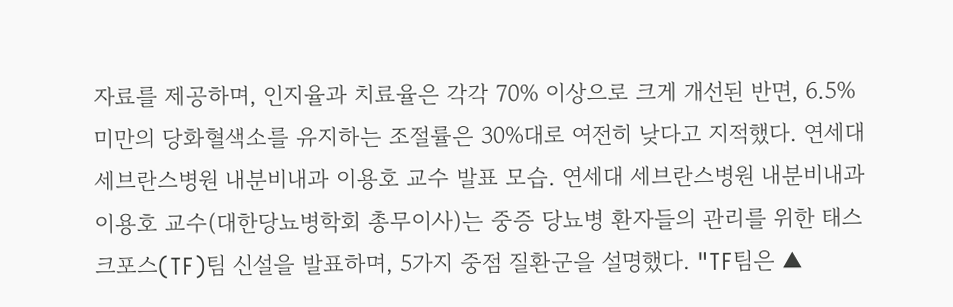자료를 제공하며, 인지율과 치료율은 각각 70% 이상으로 크게 개선된 반면, 6.5% 미만의 당화혈색소를 유지하는 조절률은 30%대로 여전히 낮다고 지적했다. 연세대 세브란스병원 내분비내과 이용호 교수 발표 모습. 연세대 세브란스병원 내분비내과 이용호 교수(대한당뇨병학회 총무이사)는 중증 당뇨병 환자들의 관리를 위한 태스크포스(TF)팀 신설을 발표하며, 5가지 중점 질환군을 설명했다. "TF팀은 ▲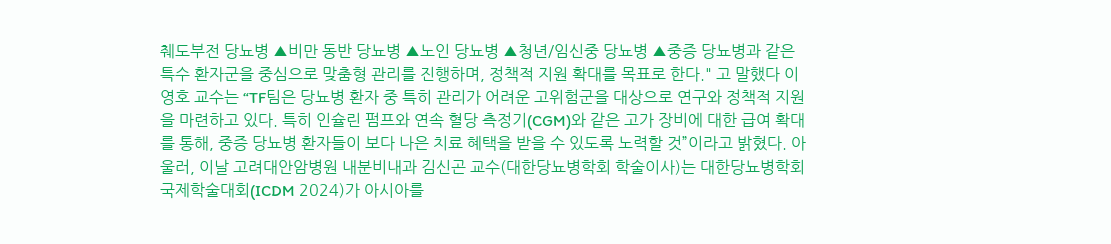췌도부전 당뇨병 ▲비만 동반 당뇨병 ▲노인 당뇨병 ▲청년/임신중 당뇨병 ▲중증 당뇨병과 같은 특수 환자군을 중심으로 맞춤형 관리를 진행하며, 정책적 지원 확대를 목표로 한다." 고 말했다 이 영호 교수는 “TF팀은 당뇨병 환자 중 특히 관리가 어려운 고위험군을 대상으로 연구와 정책적 지원을 마련하고 있다. 특히 인슐린 펌프와 연속 혈당 측정기(CGM)와 같은 고가 장비에 대한 급여 확대를 통해, 중증 당뇨병 환자들이 보다 나은 치료 혜택을 받을 수 있도록 노력할 것”이라고 밝혔다. 아울러, 이날 고려대안암병원 내분비내과 김신곤 교수(대한당뇨병학회 학술이사)는 대한당뇨병학회 국제학술대회(ICDM 2024)가 아시아를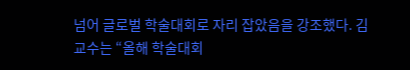넘어 글로벌 학술대회로 자리 잡았음을 강조했다. 김 교수는 “올해 학술대회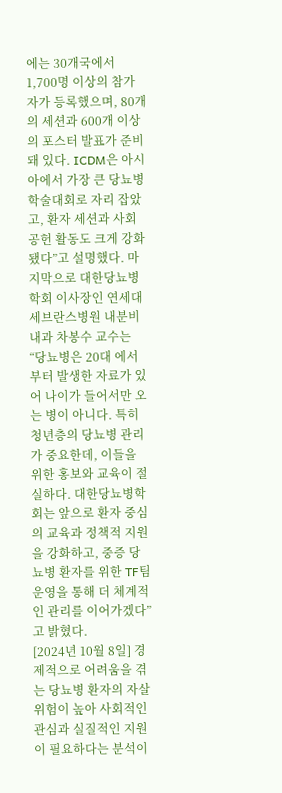에는 30개국에서 1,700명 이상의 참가자가 등록했으며, 80개의 세션과 600개 이상의 포스터 발표가 준비돼 있다. ICDM은 아시아에서 가장 큰 당뇨병 학술대회로 자리 잡았고, 환자 세션과 사회공헌 활동도 크게 강화됐다”고 설명했다. 마지막으로 대한당뇨병학회 이사장인 연세대 세브란스병원 내분비내과 차봉수 교수는 “당뇨병은 20대 에서 부터 발생한 자료가 있어 나이가 들어서만 오는 병이 아니다. 특히 청년층의 당뇨병 관리가 중요한데, 이들을 위한 홍보와 교육이 절실하다. 대한당뇨병학회는 앞으로 환자 중심의 교육과 정책적 지원을 강화하고, 중증 당뇨병 환자를 위한 TF팀 운영을 통해 더 체계적인 관리를 이어가겠다”고 밝혔다.
[2024년 10월 8일] 경제적으로 어려움을 겪는 당뇨병 환자의 자살 위험이 높아 사회적인 관심과 실질적인 지원이 필요하다는 분석이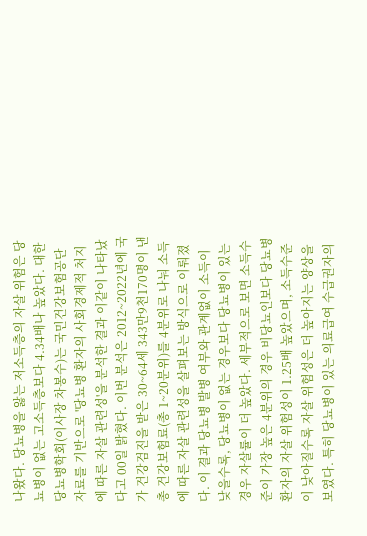나왔다. 당뇨병을 앓는 저소득층의 자살 위험은 당뇨병이 없는 고소득층보다 4.34배나 높았다. 대한당뇨병학회(이사장 차봉수)는 국민건강보험공단 자료를 기반으로 '당뇨병 환자의 사회경제적 처지에 따른 자살 관련성'을 분석한 결과 이같이 나타났다고 00일 밝혔다. 이번 분석은 2012~2022년에 국가 건강검진을 받은 30~64세 343만9천170명이 낸 총 건강보험료(총 1~20분위)를 4분위로 나눠 소득에 따른 자살 관련성을 살펴보는 방식으로 이뤄졌다. 이 결과 당뇨병 발병 여부와 관계없이 소득이 낮을수록, 당뇨병이 없는 경우보다 당뇨병이 있는 경우 자살률이 더 높았다. 세부적으로 보면 소득수준이 가장 높은 4분위의 경우 비당뇨인보다 당뇨병 환자의 자살 위험성이 1.25배 높았으며, 소득수준이 낮아질수록 자살 위험성은 더 높아지는 양상을 보였다. 특히 당뇨병이 있는 의료급여 수급권자의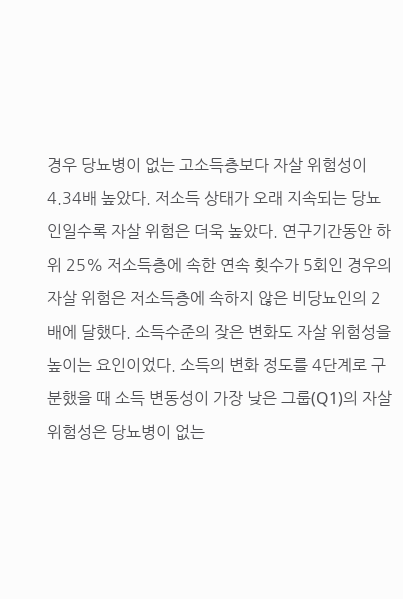경우 당뇨병이 없는 고소득층보다 자살 위험성이 4.34배 높았다. 저소득 상태가 오래 지속되는 당뇨인일수록 자살 위험은 더욱 높았다. 연구기간동안 하위 25% 저소득층에 속한 연속 횟수가 5회인 경우의 자살 위험은 저소득층에 속하지 않은 비당뇨인의 2배에 달했다. 소득수준의 잦은 변화도 자살 위험성을 높이는 요인이었다. 소득의 변화 정도를 4단계로 구분했을 때 소득 변동성이 가장 낮은 그룹(Q1)의 자살 위험성은 당뇨병이 없는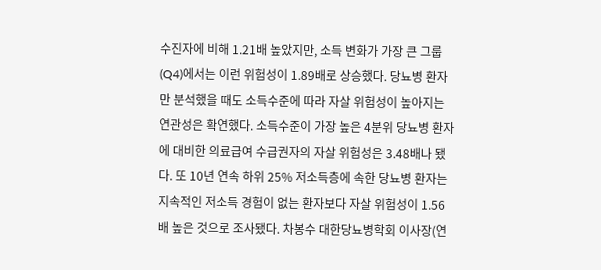수진자에 비해 1.21배 높았지만, 소득 변화가 가장 큰 그룹(Q4)에서는 이런 위험성이 1.89배로 상승했다. 당뇨병 환자만 분석했을 때도 소득수준에 따라 자살 위험성이 높아지는 연관성은 확연했다. 소득수준이 가장 높은 4분위 당뇨병 환자에 대비한 의료급여 수급권자의 자살 위험성은 3.48배나 됐다. 또 10년 연속 하위 25% 저소득층에 속한 당뇨병 환자는 지속적인 저소득 경험이 없는 환자보다 자살 위험성이 1.56배 높은 것으로 조사됐다. 차봉수 대한당뇨병학회 이사장(연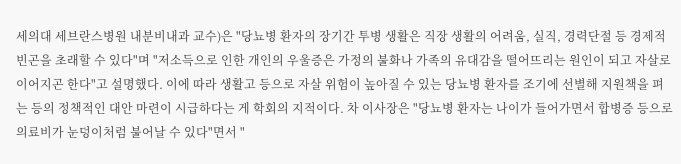세의대 세브란스병원 내분비내과 교수)은 "당뇨병 환자의 장기간 투병 생활은 직장 생활의 어려움, 실직, 경력단절 등 경제적 빈곤을 초래할 수 있다"며 "저소득으로 인한 개인의 우울증은 가정의 불화나 가족의 유대감을 떨어뜨리는 원인이 되고 자살로 이어지곤 한다"고 설명했다. 이에 따라 생활고 등으로 자살 위험이 높아질 수 있는 당뇨병 환자를 조기에 선별해 지원책을 펴는 등의 정책적인 대안 마련이 시급하다는 게 학회의 지적이다. 차 이사장은 "당뇨병 환자는 나이가 들어가면서 합병증 등으로 의료비가 눈덩이처럼 불어날 수 있다"면서 "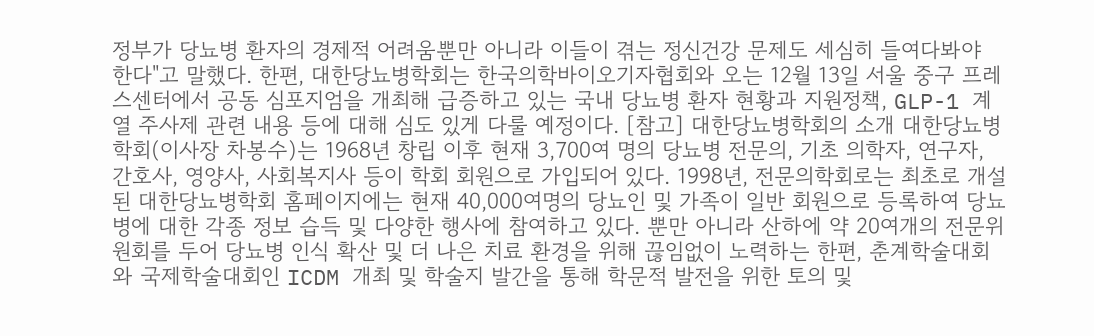정부가 당뇨병 환자의 경제적 어려움뿐만 아니라 이들이 겪는 정신건강 문제도 세심히 들여다봐야 한다"고 말했다. 한편, 대한당뇨병학회는 한국의학바이오기자협회와 오는 12월 13일 서울 중구 프레스센터에서 공동 심포지엄을 개최해 급증하고 있는 국내 당뇨병 환자 현황과 지원정책, GLP-1 계열 주사제 관련 내용 등에 대해 심도 있게 다룰 예정이다. [참고] 대한당뇨병학회의 소개 대한당뇨병학회(이사장 차봉수)는 1968년 창립 이후 현재 3,700여 명의 당뇨병 전문의, 기초 의학자, 연구자, 간호사, 영양사, 사회복지사 등이 학회 회원으로 가입되어 있다. 1998년, 전문의학회로는 최초로 개설된 대한당뇨병학회 홈페이지에는 현재 40,000여명의 당뇨인 및 가족이 일반 회원으로 등록하여 당뇨병에 대한 각종 정보 습득 및 다양한 행사에 참여하고 있다. 뿐만 아니라 산하에 약 20여개의 전문위원회를 두어 당뇨병 인식 확산 및 더 나은 치료 환경을 위해 끊임없이 노력하는 한편, 춘계학술대회와 국제학술대회인 ICDM 개최 및 학술지 발간을 통해 학문적 발전을 위한 토의 및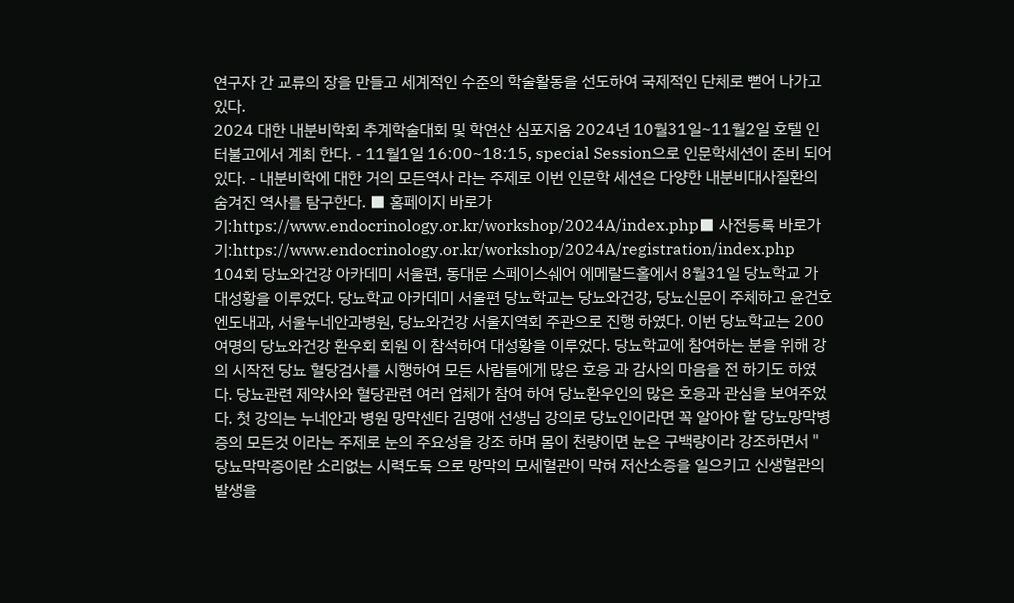연구자 간 교류의 장을 만들고 세계적인 수준의 학술활동을 선도하여 국제적인 단체로 뻗어 나가고 있다.
2024 대한 내분비학회 추계학술대회 및 학연산 심포지움 2024년 10월31일~11월2일 호텔 인터불고에서 계최 한다. - 11월1일 16:00~18:15, special Session으로 인문학세션이 준비 되어 있다. - 내분비학에 대한 거의 모든역사 라는 주제로 이번 인문학 세션은 다양한 내분비대사질환의 숨겨진 역사를 탐구한다. ■ 홈페이지 바로가기:https://www.endocrinology.or.kr/workshop/2024A/index.php■ 사전등록 바로가기:https://www.endocrinology.or.kr/workshop/2024A/registration/index.php
104회 당뇨와건강 아카데미 서울편, 동대문 스페이스쉐어 에메랄드홀에서 8월31일 당뇨학교 가 대성황을 이루었다. 당뇨학교 아카데미 서울편 당뇨학교는 당뇨와건강, 당뇨신문이 주체하고 윤건호엔도내과, 서울누네안과병원, 당뇨와건강 서울지역회 주관으로 진행 하였다. 이번 당뇨학교는 200여명의 당뇨와건강 환우회 회원 이 참석하여 대성황을 이루었다. 당뇨학교에 참여하는 분을 위해 강의 시작전 당뇨 혈당검사를 시행하여 모든 사람들에게 많은 호응 과 감사의 마음을 전 하기도 하였다. 당뇨관련 제약사와 혈당관련 여러 업체가 참여 하여 당뇨환우인의 많은 호응과 관심을 보여주었다. 첫 강의는 누네안과 병원 망막센타 김명애 선생님 강의로 당뇨인이라면 꼭 알아야 할 당뇨망막병증의 모든것 이라는 주제로 눈의 주요성을 강조 하며 몸이 천량이면 눈은 구백량이라 강조하면서 "당뇨막막증이란 소리없는 시력도둑 으로 망막의 모세혈관이 막혀 저산소증을 일으키고 신생혈관의 발생을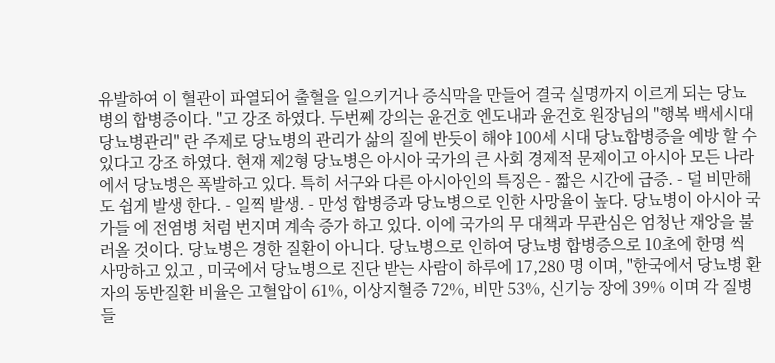유발하여 이 혈관이 파열되어 출혈을 일으키거나 증식막을 만들어 결국 실명까지 이르게 되는 당뇨병의 합병증이다. "고 강조 하였다. 두번쩨 강의는 윤건호 엔도내과 윤건호 원장님의 "행복 백세시대 당뇨병관리" 란 주제로 당뇨병의 관리가 삶의 질에 반듯이 해야 100세 시대 당뇨합병증을 예방 할 수 있다고 강조 하였다. 현재 제2형 당뇨병은 아시아 국가의 큰 사회 경제적 문제이고 아시아 모든 나라에서 당뇨병은 폭발하고 있다. 특히 서구와 다른 아시아인의 특징은 - 짧은 시간에 급증. - 덜 비만해도 쉽게 발생 한다. - 일찍 발생. - 만성 합병증과 당뇨병으로 인한 사망율이 높다. 당뇨병이 아시아 국가들 에 전염병 처럼 번지며 계속 증가 하고 있다. 이에 국가의 무 대책과 무관심은 엄청난 재앙을 불러올 것이다. 당뇨병은 경한 질환이 아니다. 당뇨병으로 인하여 당뇨병 합병증으로 10초에 한명 씩 사망하고 있고 , 미국에서 당뇨병으로 진단 받는 사람이 하루에 17,280 명 이며, "한국에서 당뇨병 환자의 동반질환 비율은 고혈압이 61%, 이상지혈증 72%, 비만 53%, 신기능 장에 39% 이며 각 질병들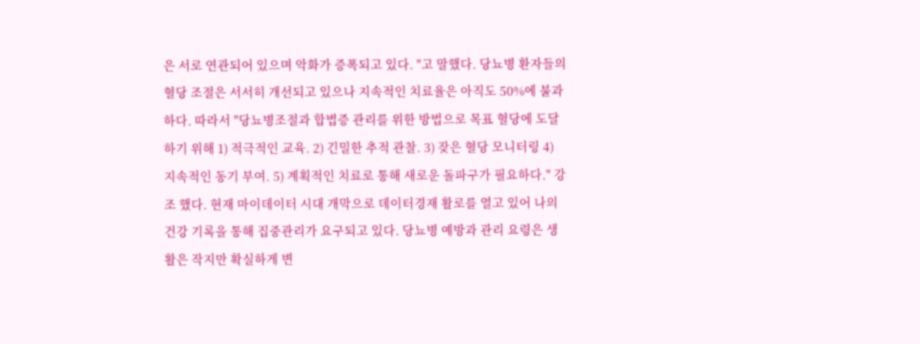은 서로 연관되어 있으며 악화가 증폭되고 있다. "고 말했다. 당뇨병 환자들의 혈당 조절은 서서히 개선되고 있으나 지속적인 치료율은 아직도 50%에 불과하다. 따라서 "당뇨병조절과 합볍증 관리를 위한 방법으로 목표 혈당에 도달하기 위해 1) 적극적인 교육. 2) 긴밀한 추적 관찰. 3) 잦은 혈당 모니터링 4) 지속적인 동기 부여. 5) 계획적인 치료로 통해 새로운 돌파구가 필요하다." 강조 했다. 현재 마이데이터 시대 개막으로 데이터경재 활로를 열고 있어 나의 건강 기록을 통해 집중관리가 요구되고 있다. 당뇨병 예방과 관리 요령은 생활은 작지만 확실하게 변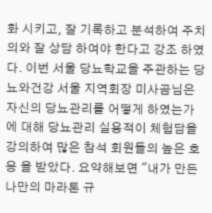화 시키고, 잘 기록하고 분석하여 주치의와 잘 상담 하여야 한다고 강조 하였다. 이번 서울 당뇨학교을 주관하는 당뇨와건강 서울 지역회장 미사곰님은 자신의 당뇨관리를 어떻게 하였는가 에 대해 당뇨관리 실용적이 체험담을 강의하여 많은 참석 회원들의 높은 호응 을 받았다. 요약해보면 "내가 만든 나만의 마라톤 규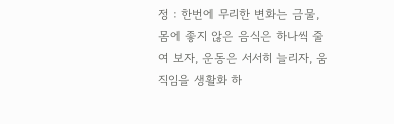정 : 한번에 무리한 변화는 금물, 몸에 좋지 않은 음식은 하나씩 줄여 보자, 운동은 서서히 늘리자, 움직임을 생활화 하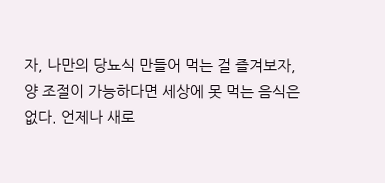자, 나만의 당뇨식 만들어 먹는 걸 즐겨보자, 양 조절이 가능하다면 세상에 못 먹는 음식은 없다. 언제나 새로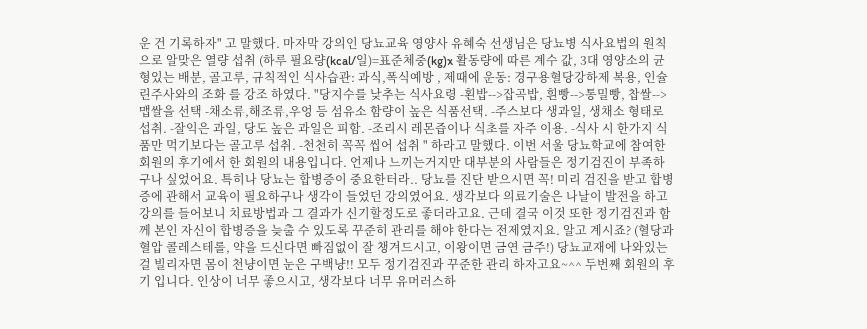운 건 기록하자" 고 말했다. 마자막 강의인 당뇨교육 영양사 유혜숙 선생님은 당뇨병 식사요법의 원칙으로 알맞은 열량 섭취 (하루 필요량(kcal/일)=표준체중(kg)x 활동량에 따른 계수 값, 3대 영양소의 균형있는 배분, 골고루, 규칙적인 식사습관: 과식,폭식예방 , 제때에 운동: 경구용혈당강하제 복용, 인슐린주사와의 조화 를 강조 하였다. "당지수를 낮추는 식사요령 -횐밥-->잡곡밥, 흰빵-->통밀빵, 찹쌀-->맵쌀을 선택 -채소류,해조류,우엉 등 섬유소 함량이 높은 식품선택. -주스보다 생과일, 생채소 형태로 섭취. -잘익은 과일, 당도 높은 과일은 피함. -조리시 레몬즙이나 식초를 자주 이용. -식사 시 한가지 식품만 먹기보다는 골고루 섭취. -천천히 꼭꼭 씹어 섭취 " 하라고 말했다. 이번 서울 당뇨학교에 참여한 회원의 후기에서 한 회원의 내용입니다. 언제나 느끼는거지만 대부분의 사람들은 정기검진이 부족하구나 싶었어요. 특히나 당뇨는 합병증이 중요한터라.. 당뇨를 진단 받으시면 꼭! 미리 검진을 받고 합병증에 관해서 교육이 필요하구나 생각이 들었던 강의였어요. 생각보다 의료기술은 나날이 발전을 하고강의를 들어보니 치료방법과 그 결과가 신기할정도로 좋더라고요. 근데 결국 이것 또한 정기검진과 함께 본인 자신이 합병증을 늦출 수 있도록 꾸준히 관리를 해야 한다는 전제였지요. 알고 계시죠? (혈당과 혈압 콜레스테롤, 약을 드신다면 빠짐없이 잘 챙겨드시고, 이왕이면 금연 금주!) 당뇨교재에 나와있는걸 빌리자면 몸이 천냥이면 눈은 구백냥!! 모두 정기검진과 꾸준한 관리 하자고요~^^ 두번째 회원의 후기 입니다. 인상이 너무 좋으시고, 생각보다 너무 유머러스하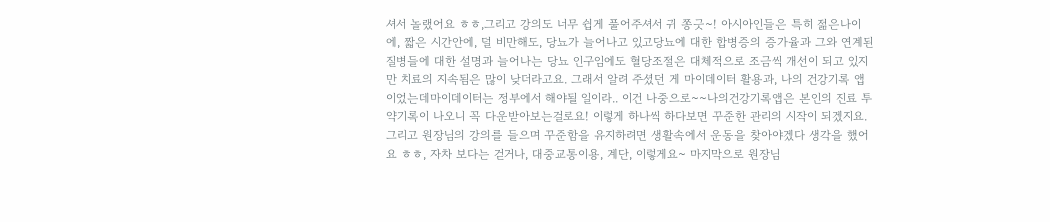셔서 놀랬어요 ㅎㅎ,그리고 강의도 너무 쉽게 풀어주셔서 귀 쫑긋~! 아시아인들은 특히 젊은나이에, 짧은 시간안에, 덜 비만해도, 당뇨가 늘어나고 있고당뇨에 대한 합병증의 증가율과 그와 연계된 질병들에 대한 설명과 늘어나는 당뇨 인구임에도 혈당조절은 대체적으로 조금씩 개선이 되고 있지만 치료의 지속됨은 많이 낮더라고요. 그래서 알려 주셨던 게 마이데이터 활용과, 나의 건강기록 앱이었는데마이데이터는 정부에서 해야될 일이라.. 이건 나중으로~~나의건강기록앱은 본인의 진료 투약기록이 나오니 꼭 다운받아보는걸로요! 이렇게 하나씩 하다보면 꾸준한 관리의 시작이 되겠지요. 그리고 원장님의 강의를 들으며 꾸준함을 유지하려면 생활속에서 운동을 찾아야겠다 생각을 했어요 ㅎㅎ, 자차 보다는 걷거나, 대중교통이용, 계단, 이렇게요~ 마지막으로 원장님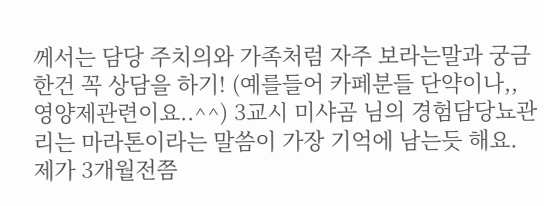께서는 담당 주치의와 가족처럼 자주 보라는말과 궁금한건 꼭 상담을 하기! (예를들어 카페분들 단약이나,, 영양제관련이요..^^) 3교시 미샤곰 님의 경험담당뇨관리는 마라톤이라는 말씀이 가장 기억에 남는듯 해요.제가 3개월전쯤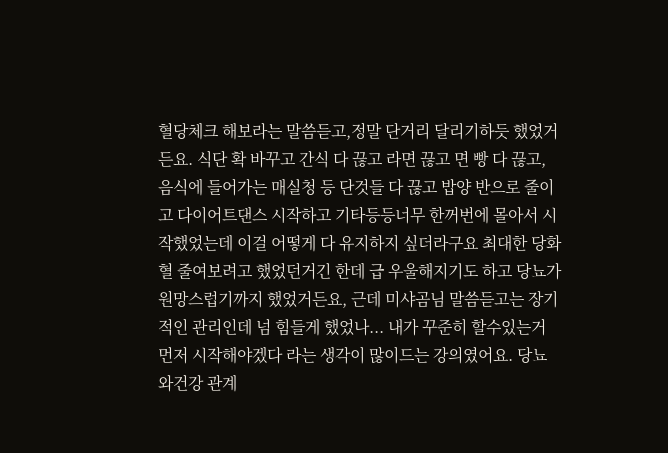혈당체크 해보라는 말씀듣고,정말 단거리 달리기하듯 했었거든요. 식단 확 바꾸고 간식 다 끊고 라면 끊고 면 빵 다 끊고, 음식에 들어가는 매실청 등 단것들 다 끊고 밥양 반으로 줄이고 다이어트댄스 시작하고 기타등등너무 한꺼번에 몰아서 시작했었는데 이걸 어떻게 다 유지하지 싶더라구요 최대한 당화혈 줄여보려고 했었던거긴 한데 급 우울해지기도 하고 당뇨가 원망스럽기까지 했었거든요, 근데 미샤곰님 말씀듣고는 장기적인 관리인데 넘 힘들게 했었나... 내가 꾸준히 할수있는거 먼저 시작해야겠다 라는 생각이 많이드는 강의였어요. 당뇨와건강 관계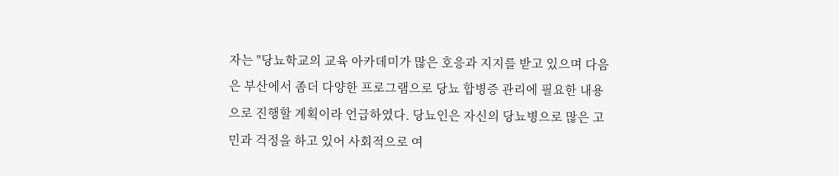자는 "당뇨학교의 교육 아카데미가 많은 호응과 지지를 받고 있으며 다음은 부산에서 좀더 다양한 프로그램으로 당뇨 합병증 관리에 필요한 내용으로 진행할 계획이라 언급하였다. 당뇨인은 자신의 당뇨병으로 많은 고민과 걱정을 하고 있어 사회적으로 여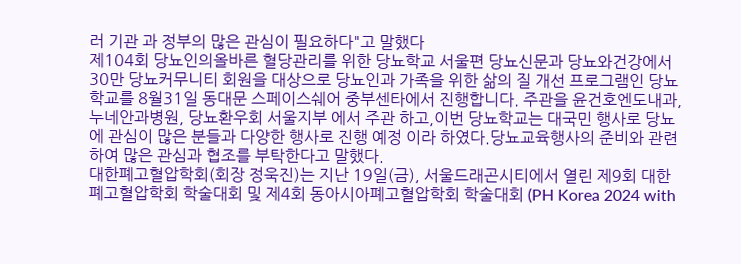러 기관 과 정부의 많은 관심이 필요하다"고 말했다
제104회 당뇨인의올바른 혈당관리를 위한 당뇨학교 서울편 당뇨신문과 당뇨와건강에서 30만 당뇨커무니티 회원을 대상으로 당뇨인과 가족을 위한 삶의 질 개선 프로그램인 당뇨학교를 8월31일 동대문 스페이스쉐어 중부센타에서 진행합니다. 주관을 윤건호엔도내과, 누네안과병원, 당뇨환우회 서울지부 에서 주관 하고,이번 당뇨학교는 대국민 행사로 당뇨에 관심이 많은 분들과 다양한 행사로 진행 예정 이라 하였다.당뇨교육행사의 준비와 관련하여 많은 관심과 협조를 부탁한다고 말했다.
대한폐고혈압학회(회장 정욱진)는 지난 19일(금), 서울드래곤시티에서 열린 제9회 대한폐고혈압학회 학술대회 및 제4회 동아시아폐고혈압학회 학술대회 (PH Korea 2024 with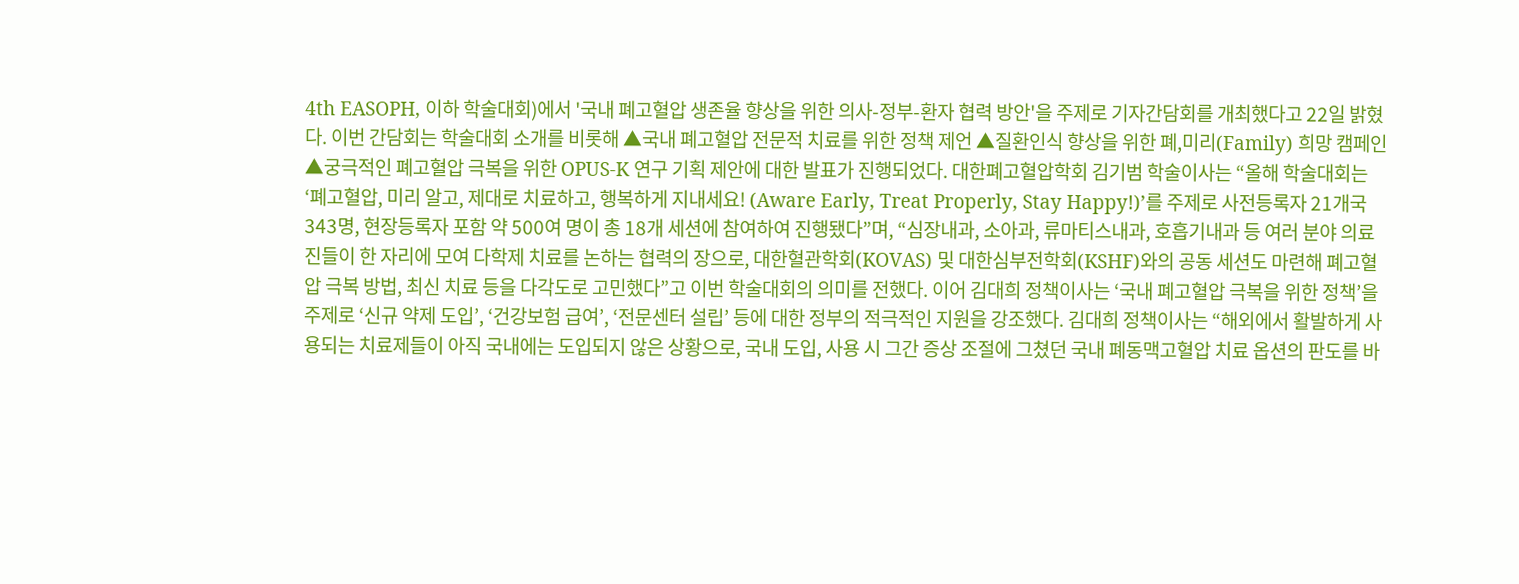4th EASOPH, 이하 학술대회)에서 '국내 폐고혈압 생존율 향상을 위한 의사-정부-환자 협력 방안'을 주제로 기자간담회를 개최했다고 22일 밝혔다. 이번 간담회는 학술대회 소개를 비롯해 ▲국내 폐고혈압 전문적 치료를 위한 정책 제언 ▲질환인식 향상을 위한 폐,미리(Family) 희망 캠페인 ▲궁극적인 폐고혈압 극복을 위한 OPUS-K 연구 기획 제안에 대한 발표가 진행되었다. 대한폐고혈압학회 김기범 학술이사는 “올해 학술대회는 ‘폐고혈압, 미리 알고, 제대로 치료하고, 행복하게 지내세요! (Aware Early, Treat Properly, Stay Happy!)’를 주제로 사전등록자 21개국 343명, 현장등록자 포함 약 500여 명이 총 18개 세션에 참여하여 진행됐다”며, “심장내과, 소아과, 류마티스내과, 호흡기내과 등 여러 분야 의료진들이 한 자리에 모여 다학제 치료를 논하는 협력의 장으로, 대한혈관학회(KOVAS) 및 대한심부전학회(KSHF)와의 공동 세션도 마련해 폐고혈압 극복 방법, 최신 치료 등을 다각도로 고민했다”고 이번 학술대회의 의미를 전했다. 이어 김대희 정책이사는 ‘국내 폐고혈압 극복을 위한 정책’을 주제로 ‘신규 약제 도입’, ‘건강보험 급여’, ‘전문센터 설립’ 등에 대한 정부의 적극적인 지원을 강조했다. 김대희 정책이사는 “해외에서 활발하게 사용되는 치료제들이 아직 국내에는 도입되지 않은 상황으로, 국내 도입, 사용 시 그간 증상 조절에 그쳤던 국내 폐동맥고혈압 치료 옵션의 판도를 바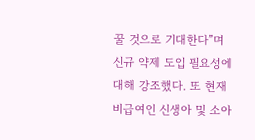꿀 것으로 기대한다”며 신규 약제 도입 필요성에 대해 강조했다. 또 현재 비급여인 신생아 및 소아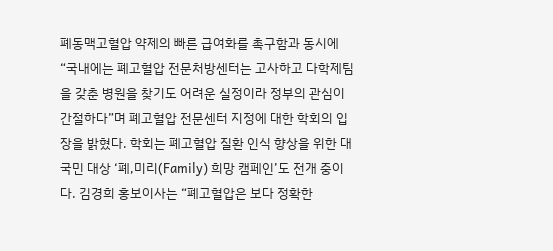폐동맥고혈압 약제의 빠른 급여화를 촉구함과 동시에 “국내에는 폐고혈압 전문처방센터는 고사하고 다학제팀을 갖춘 병원을 찾기도 어려운 실정이라 정부의 관심이 간절하다”며 폐고혈압 전문센터 지정에 대한 학회의 입장을 밝혔다. 학회는 폐고혈압 질환 인식 향상을 위한 대국민 대상 ‘폐,미리(Family) 희망 캠페인’도 전개 중이다. 김경희 홍보이사는 “폐고혈압은 보다 정확한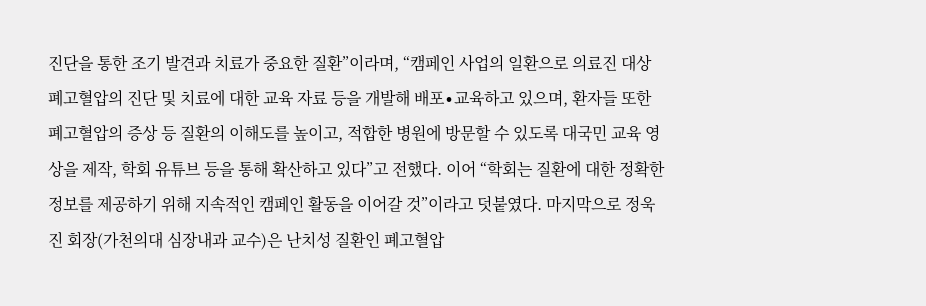진단을 통한 조기 발견과 치료가 중요한 질환”이라며, “캠페인 사업의 일환으로 의료진 대상 폐고혈압의 진단 및 치료에 대한 교육 자료 등을 개발해 배포∙교육하고 있으며, 환자들 또한 폐고혈압의 증상 등 질환의 이해도를 높이고, 적합한 병원에 방문할 수 있도록 대국민 교육 영상을 제작, 학회 유튜브 등을 통해 확산하고 있다”고 전했다. 이어 “학회는 질환에 대한 정확한 정보를 제공하기 위해 지속적인 캠페인 활동을 이어갈 것”이라고 덧붙였다. 마지막으로 정욱진 회장(가천의대 심장내과 교수)은 난치성 질환인 폐고혈압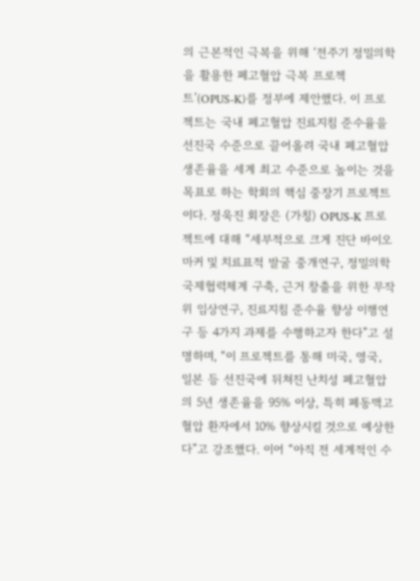의 근본적인 극복을 위해 ‘전주기 정밀의학을 활용한 폐고혈압 극복 프로젝트’(OPUS-K)를 정부에 제안했다. 이 프로젝트는 국내 폐고혈압 진료지침 준수율을 선진국 수준으로 끌어올려 국내 폐고혈압 생존율을 세계 최고 수준으로 높이는 것을 목표로 하는 학회의 핵심 중장기 프로젝트이다. 정욱진 회장은 (가칭) OPUS-K 프로젝트에 대해 “세부적으로 크게 진단 바이오마커 및 치료표적 발굴 중개연구, 정밀의학 국제협력체계 구축, 근거 창출을 위한 무작위 임상연구, 진료지침 준수율 향상 이행연구 등 4가지 과제를 수행하고자 한다”고 설명하며, “이 프로젝트를 통해 미국, 영국, 일본 등 선진국에 뒤쳐진 난치성 폐고혈압의 5년 생존율을 95% 이상, 특히 폐동맥고혈압 환자에서 10% 향상시킬 것으로 예상한다”고 강조했다. 이어 “아직 전 세계적인 수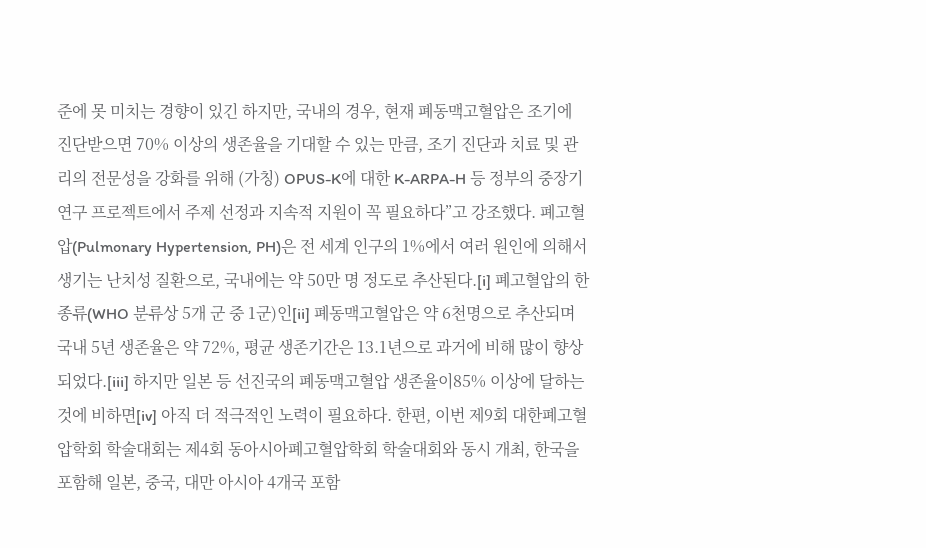준에 못 미치는 경향이 있긴 하지만, 국내의 경우, 현재 폐동맥고혈압은 조기에 진단받으면 70% 이상의 생존율을 기대할 수 있는 만큼, 조기 진단과 치료 및 관리의 전문성을 강화를 위해 (가칭) OPUS-K에 대한 K-ARPA-H 등 정부의 중장기 연구 프로젝트에서 주제 선정과 지속적 지원이 꼭 필요하다”고 강조했다. 폐고혈압(Pulmonary Hypertension, PH)은 전 세계 인구의 1%에서 여러 원인에 의해서 생기는 난치성 질환으로, 국내에는 약 50만 명 정도로 추산된다.[i] 폐고혈압의 한 종류(WHO 분류상 5개 군 중 1군)인[ii] 폐동맥고혈압은 약 6천명으로 추산되며 국내 5년 생존율은 약 72%, 평균 생존기간은 13.1년으로 과거에 비해 많이 향상되었다.[iii] 하지만 일본 등 선진국의 폐동맥고혈압 생존율이85% 이상에 달하는 것에 비하면[iv] 아직 더 적극적인 노력이 필요하다. 한편, 이번 제9회 대한폐고혈압학회 학술대회는 제4회 동아시아폐고혈압학회 학술대회와 동시 개최, 한국을 포함해 일본, 중국, 대만 아시아 4개국 포함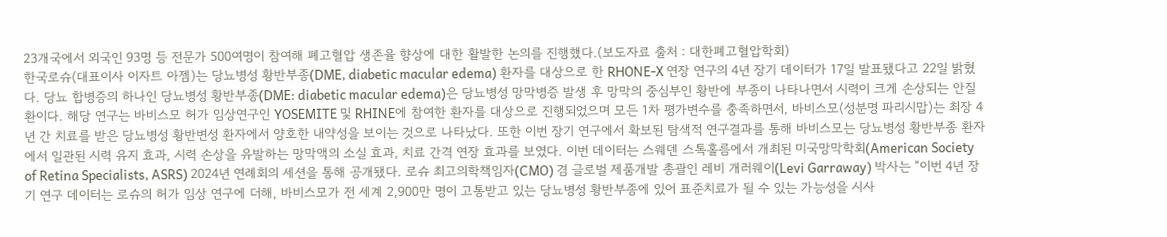23개국에서 외국인 93명 등 전문가 500여명이 참여해 폐고혈압 생존율 향상에 대한 활발한 논의를 진행했다.(보도자료 출처 : 대한폐고혈압학회)
한국로슈(대표이사 이자트 아젬)는 당뇨병성 황반부종(DME, diabetic macular edema) 환자를 대상으로 한 RHONE-X 연장 연구의 4년 장기 데이터가 17일 발표됐다고 22일 밝혔다. 당뇨 합병증의 하나인 당뇨병성 황반부종(DME: diabetic macular edema)은 당뇨병성 망막병증 발생 후 망막의 중심부인 황반에 부종이 나타나면서 시력이 크게 손상되는 안질환이다. 해당 연구는 바비스모 허가 임상연구인 YOSEMITE 및 RHINE에 참여한 환자를 대상으로 진행되었으며 모든 1차 평가변수를 충족하면서, 바비스모(성분명 파리시맙)는 최장 4년 간 치료를 받은 당뇨병성 황반변성 환자에서 양호한 내약성을 보이는 것으로 나타났다. 또한 이번 장기 연구에서 확보된 탐색적 연구결과를 통해 바비스모는 당뇨병성 황반부종 환자에서 일관된 시력 유지 효과, 시력 손상을 유발하는 망막액의 소실 효과, 치료 간격 연장 효과를 보였다. 이번 데이터는 스웨덴 스톡홀름에서 개최된 미국망막학회(American Society of Retina Specialists, ASRS) 2024년 연례회의 세션을 통해 공개됐다. 로슈 최고의학책임자(CMO) 겸 글로벌 제품개발 총괄인 레비 개러웨이(Levi Garraway) 박사는 “이번 4년 장기 연구 데이터는 로슈의 허가 임상 연구에 더해, 바비스모가 전 세계 2,900만 명이 고통받고 있는 당뇨병성 황반부종에 있어 표준치료가 될 수 있는 가능성을 시사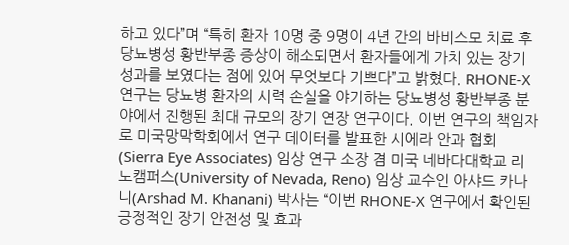하고 있다”며 “특히 환자 10명 중 9명이 4년 간의 바비스모 치료 후 당뇨병성 황반부종 증상이 해소되면서 환자들에게 가치 있는 장기 성과를 보였다는 점에 있어 무엇보다 기쁘다”고 밝혔다. RHONE-X 연구는 당뇨병 환자의 시력 손실을 야기하는 당뇨병성 황반부종 분야에서 진행된 최대 규모의 장기 연장 연구이다. 이번 연구의 책임자로 미국망막학회에서 연구 데이터를 발표한 시에라 안과 협회(Sierra Eye Associates) 임상 연구 소장 겸 미국 네바다대학교 리노캠퍼스(University of Nevada, Reno) 임상 교수인 아샤드 카나니(Arshad M. Khanani) 박사는 “이번 RHONE-X 연구에서 확인된 긍정적인 장기 안전성 및 효과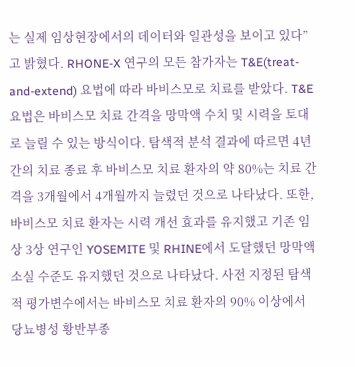는 실제 임상현장에서의 데이터와 일관성을 보이고 있다”고 밝혔다. RHONE-X 연구의 모든 참가자는 T&E(treat-and-extend) 요법에 따라 바비스모로 치료를 받았다. T&E 요법은 바비스모 치료 간격을 망막액 수치 및 시력을 토대로 늘릴 수 있는 방식이다. 탐색적 분석 결과에 따르면 4년 간의 치료 종료 후 바비스모 치료 환자의 약 80%는 치료 간격을 3개월에서 4개월까지 늘렸던 것으로 나타났다. 또한, 바비스모 치료 환자는 시력 개선 효과를 유지했고 기존 임상 3상 연구인 YOSEMITE 및 RHINE에서 도달했던 망막액 소실 수준도 유지했던 것으로 나타났다. 사전 지정된 탐색적 평가변수에서는 바비스모 치료 환자의 90% 이상에서 당뇨병성 황반부종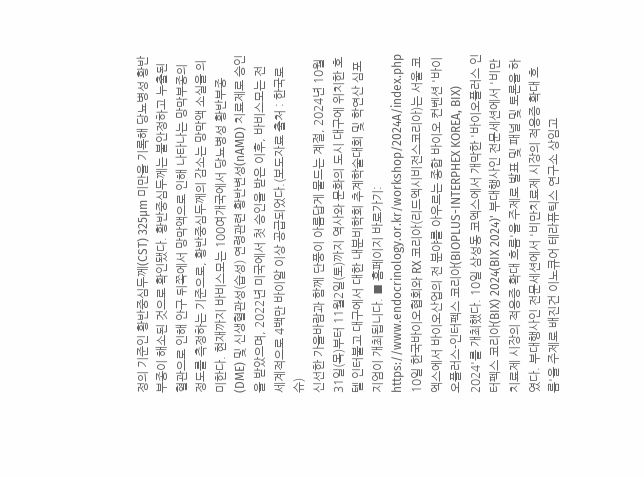정의 기준인 황반중심두께(CST) 325µm 미만을 기록해 당뇨병성 황반부종이 해소된 것으로 확인됐다. 황반중심두께는 불안정하고 누출된 혈관으로 인해 안구 뒤쪽에서 망막액으로 인해 나타나는 망막부종의 정도를 측정하는 기준으로, 황반중심두께의 감소는 망막액 소실을 의미한다. 현재까지 바비스모는 100여개국에서 당뇨병성 황반부종(DME) 및 신생혈관성(습성) 연령관련 황반변성(nAMD) 치료제로 승인을 받았으며, 2022년 미국에서 첫 승인을 받은 이후, 바비스모는 전 세계적으로 4백만 바이알 이상 공급되었다.(보도자료 출처 : 한국로슈)
신선한 가을바람과 함께 단풍이 아름답게 물드는 계절, 2024년 10월31일(목)부터 11월2일(토)까지 역사와 문화의 도시 대구에 위치한 호텔 인터불고 대구에서 대한 내분비학회 추계학술대회 및 학연산 심포지엄이 개최됩니다. ■ 홈페이지 바로가기: https://www.endocrinology.or.kr/workshop/2024A/index.php
10일 한국바이오협회와 RX 코리아(리드엑시비전스코리아)는 서울 코엑스에서 바이오산업의 전 분야를 아우르는 종합 바이오 컨벤션 '바이오플러스-인터펙스 코리아(BIOPLUS-INTERPHEX KOREA, BIX) 2024'를 개최했다. 10일 삼성동 코엑스에서 개막한 '바이오플러스 인터펙스 코리아(BIX) 2024(BIX 2024)' 부대행사인 전문세션에서 '비만치료제 시장의 적응증 확대 흐름'을 주제로 발표 및 패널 및 토론을 하였다. 부대행사인 전문세션에서 '비만치료제 시장의 적응증 확대 흐름'을 주제로 배진건 이노큐어 테라퓨틱스 연구소 상임고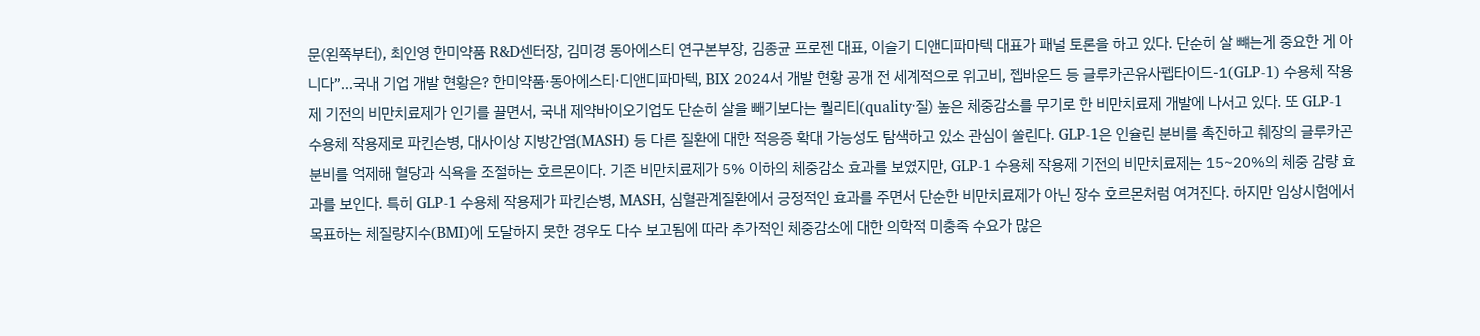문(왼쪽부터), 최인영 한미약품 R&D센터장, 김미경 동아에스티 연구본부장, 김종균 프로젠 대표, 이슬기 디앤디파마텍 대표가 패널 토론을 하고 있다. 단순히 살 뺴는게 중요한 게 아니다”…국내 기업 개발 현황은? 한미약품·동아에스티·디앤디파마텍, BIX 2024서 개발 현황 공개 전 세계적으로 위고비, 젭바운드 등 글루카곤유사펩타이드-1(GLP-1) 수용체 작용제 기전의 비만치료제가 인기를 끌면서, 국내 제약바이오기업도 단순히 살을 빼기보다는 퀄리티(quality·질) 높은 체중감소를 무기로 한 비만치료제 개발에 나서고 있다. 또 GLP-1 수용체 작용제로 파킨슨병, 대사이상 지방간염(MASH) 등 다른 질환에 대한 적응증 확대 가능성도 탐색하고 있소 관심이 쏠린다. GLP-1은 인슐린 분비를 촉진하고 췌장의 글루카곤 분비를 억제해 혈당과 식욕을 조절하는 호르몬이다. 기존 비만치료제가 5% 이하의 체중감소 효과를 보였지만, GLP-1 수용체 작용제 기전의 비만치료제는 15~20%의 체중 감량 효과를 보인다. 특히 GLP-1 수용체 작용제가 파킨슨병, MASH, 심혈관계질환에서 긍정적인 효과를 주면서 단순한 비만치료제가 아닌 장수 호르몬처럼 여겨진다. 하지만 임상시험에서 목표하는 체질량지수(BMI)에 도달하지 못한 경우도 다수 보고됨에 따라 추가적인 체중감소에 대한 의학적 미충족 수요가 많은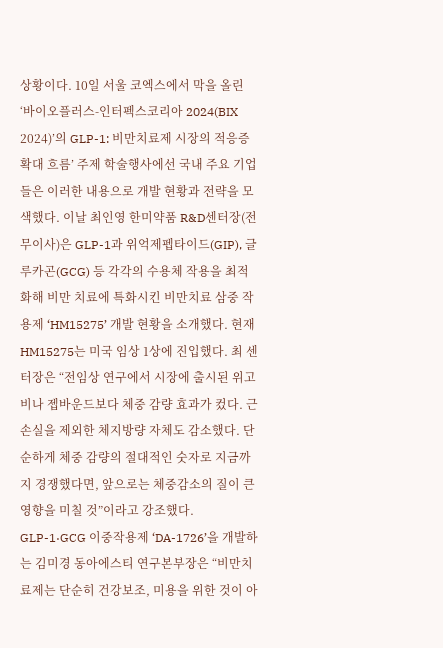상황이다. 10일 서울 코엑스에서 막을 올린 ‘바이오플러스-인터펙스코리아 2024(BIX 2024)’의 GLP-1: 비만치료제 시장의 적응증 확대 흐름’ 주제 학술행사에선 국내 주요 기업들은 이러한 내용으로 개발 현황과 전략을 모색했다. 이날 최인영 한미약품 R&D센터장(전무이사)은 GLP-1과 위억제펩타이드(GIP), 글루카곤(GCG) 등 각각의 수용체 작용을 최적화해 비만 치료에 특화시킨 비만치료 삼중 작용제 ‘HM15275’ 개발 현황을 소개했다. 현재 HM15275는 미국 임상 1상에 진입했다. 최 센터장은 “전임상 연구에서 시장에 출시된 위고비나 젭바운드보다 체중 감량 효과가 컸다. 근손실을 제외한 체지방량 자체도 감소했다. 단순하게 체중 감량의 절대적인 숫자로 지금까지 경쟁했다면, 앞으로는 체중감소의 질이 큰 영향을 미칠 것”이라고 강조했다. GLP-1·GCG 이중작용제 ‘DA-1726’을 개발하는 김미경 동아에스티 연구본부장은 “비만치료제는 단순히 건강보조, 미용을 위한 것이 아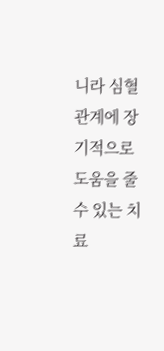니라 심혈관계에 장기적으로 도움을 줄 수 있는 치료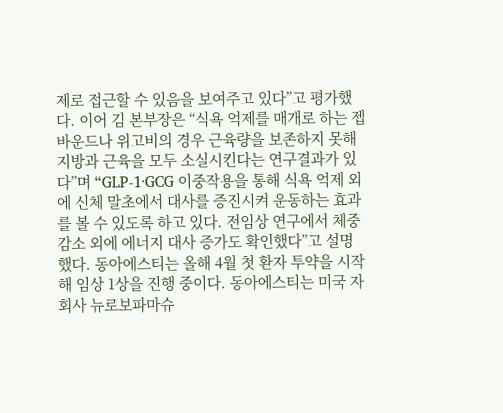제로 접근할 수 있음을 보여주고 있다”고 평가했다. 이어 김 본부장은 “식욕 억제를 매개로 하는 젭바운드나 위고비의 경우 근육량을 보존하지 못해 지방과 근육을 모두 소실시킨다는 연구결과가 있다”며 “GLP-1·GCG 이중작용을 통해 식욕 억제 외에 신체 말초에서 대사를 증진시켜 운동하는 효과를 볼 수 있도록 하고 있다. 전임상 연구에서 체중감소 외에 에너지 대사 증가도 확인했다”고 설명했다. 동아에스티는 올해 4월 첫 환자 투약을 시작해 임상 1상을 진행 중이다. 동아에스티는 미국 자회사 뉴로보파마슈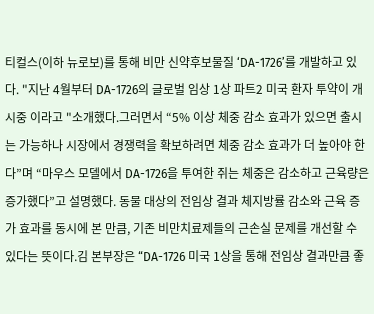티컬스(이하 뉴로보)를 통해 비만 신약후보물질 ‘DA-1726’를 개발하고 있다. "지난 4월부터 DA-1726의 글로벌 임상 1상 파트2 미국 환자 투약이 개시중 이라고 "소개했다.그러면서 “5% 이상 체중 감소 효과가 있으면 출시는 가능하나 시장에서 경쟁력을 확보하려면 체중 감소 효과가 더 높아야 한다”며 “마우스 모델에서 DA-1726을 투여한 쥐는 체중은 감소하고 근육량은 증가했다”고 설명했다. 동물 대상의 전임상 결과 체지방률 감소와 근육 증가 효과를 동시에 본 만큼, 기존 비만치료제들의 근손실 문제를 개선할 수 있다는 뜻이다.김 본부장은 “DA-1726 미국 1상을 통해 전임상 결과만큼 좋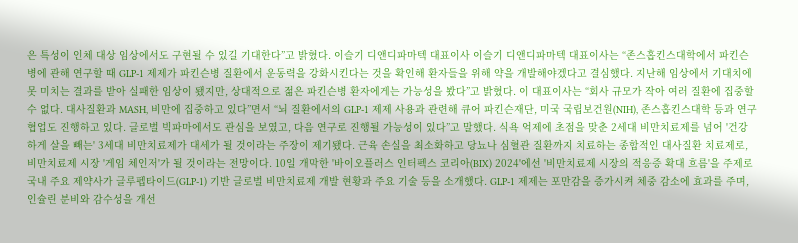은 특성이 인체 대상 임상에서도 구현될 수 있길 기대한다”고 밝혔다. 이슬기 디앤디파마텍 대표이사 이슬기 디앤디파마텍 대표이사는 “존스홉킨스대학에서 파킨슨병에 관해 연구할 때 GLP-1 제제가 파킨슨병 질환에서 운동력을 강화시킨다는 것을 확인해 환자들을 위해 약을 개발해야겠다고 결심했다. 지난해 임상에서 기대치에 못 미치는 결과를 받아 실패한 임상이 됐지만, 상대적으로 젊은 파킨슨병 환자에게는 가능성을 봤다”고 밝혔다. 이 대표이사는 “회사 규모가 작아 여러 질환에 집중할 수 없다. 대사질환과 MASH, 비만에 집중하고 있다”면서 “뇌 질환에서의 GLP-1 제제 사용과 관련해 큐어 파킨슨재단, 미국 국립보건원(NIH), 존스홉킨스대학 등과 연구 협업도 진행하고 있다. 글로벌 빅파마에서도 관심을 보였고, 다음 연구로 진행될 가능성이 있다”고 말했다. 식욕 억제에 초점을 맞춘 2세대 비만치료제를 넘어 '건강하게 살을 빼는' 3세대 비만치료제가 대세가 될 것이라는 주장이 제기됐다. 근육 손실을 최소화하고 당뇨나 심혈관 질환까지 치료하는 종합적인 대사질환 치료제로, 비만치료제 시장 '게임 체인저'가 될 것이라는 전망이다. 10일 개막한 '바이오플러스 인터펙스 코리아(BIX) 2024'에선 '비만치료제 시장의 적응증 확대 흐름'을 주제로 국내 주요 제약사가 글루펩타이드(GLP-1) 기반 글로벌 비만치료제 개발 현황과 주요 기술 등을 소개했다. GLP-1 제제는 포만감을 증가시켜 체중 감소에 효과를 주며, 인슐린 분비와 감수성을 개선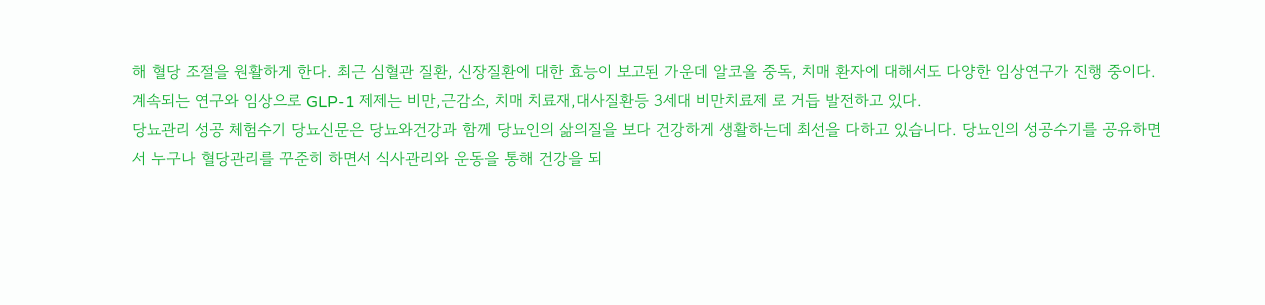해 혈당 조절을 원활하게 한다. 최근 심혈관 질환, 신장질환에 대한 효능이 보고된 가운데 알코올 중독, 치매 환자에 대해서도 다양한 임상연구가 진행 중이다. 계속되는 연구와 임상으로 GLP-1 제제는 비만,근감소, 치매 치료재,대사질환등 3세대 비만치료제 로 거듭 발전하고 있다.
당뇨관리 성공 체험수기 당뇨신문은 당뇨와건강과 함께 당뇨인의 삶의질을 보다 건강하게 생활하는데 최선을 다하고 있습니다. 당뇨인의 성공수기를 공유하면서 누구나 혈당관리를 꾸준히 하면서 식사관리와 운동을 통해 건강을 되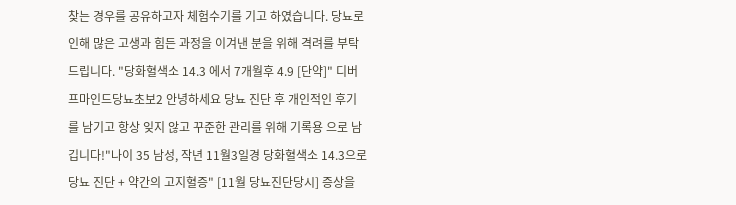찾는 경우를 공유하고자 체험수기를 기고 하였습니다. 당뇨로 인해 많은 고생과 힘든 과정을 이겨낸 분을 위해 격려를 부탁드립니다. "당화혈색소 14.3 에서 7개월후 4.9 [단약]" 디버프마인드당뇨초보2 안녕하세요 당뇨 진단 후 개인적인 후기를 남기고 항상 잊지 않고 꾸준한 관리를 위해 기록용 으로 남깁니다!"나이 35 남성, 작년 11월3일경 당화혈색소 14.3으로 당뇨 진단 + 약간의 고지혈증" [11월 당뇨진단당시] 증상을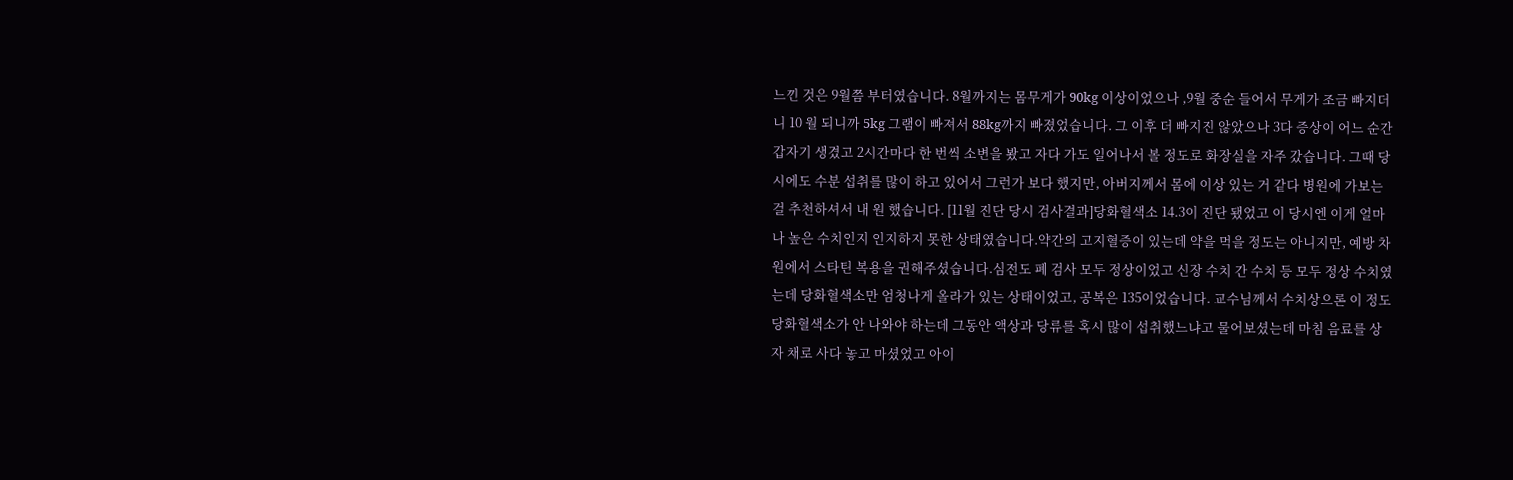느낀 것은 9월쯤 부터였습니다. 8월까지는 몸무게가 90kg 이상이었으나 ,9월 중순 들어서 무게가 조금 빠지더니 10 월 되니까 5kg 그램이 빠져서 88kg까지 빠졌었습니다. 그 이후 더 빠지진 않았으나 3다 증상이 어느 순간 갑자기 생겼고 2시간마다 한 번씩 소변을 봤고 자다 가도 일어나서 볼 정도로 화장실을 자주 갔습니다. 그때 당시에도 수분 섭취를 많이 하고 있어서 그런가 보다 했지만, 아버지께서 몸에 이상 있는 거 같다 병원에 가보는 걸 추천하셔서 내 원 했습니다. [11월 진단 당시 검사결과]당화혈색소 14.3이 진단 됐었고 이 당시엔 이게 얼마나 높은 수치인지 인지하지 못한 상태였습니다.약간의 고지혈증이 있는데 약을 먹을 정도는 아니지만, 예방 차원에서 스타틴 복용을 권해주셨습니다.심전도 폐 검사 모두 정상이었고 신장 수치 간 수치 등 모두 정상 수치였는데 당화혈색소만 엄청나게 올라가 있는 상태이었고, 공복은 135이었습니다. 교수님께서 수치상으론 이 정도 당화혈색소가 안 나와야 하는데 그동안 액상과 당류를 혹시 많이 섭취했느냐고 물어보셨는데 마침 음료를 상자 채로 사다 놓고 마셨었고 아이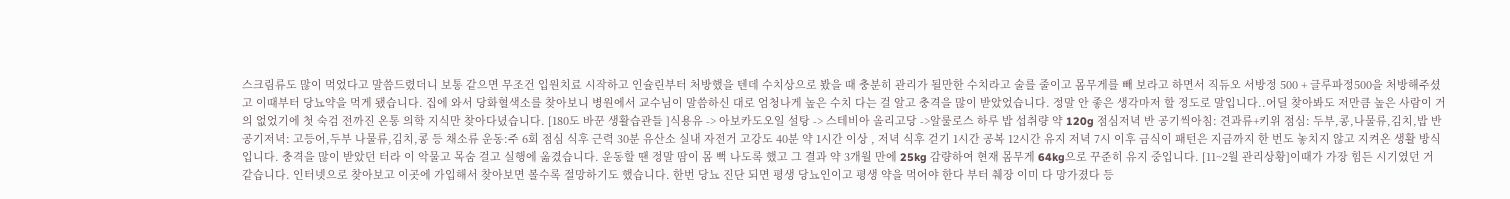스크림류도 많이 먹었다고 말씀드렸더니 보통 같으면 무조건 입원치료 시작하고 인슐린부터 처방했을 텐데 수치상으로 봤을 때 충분히 관리가 될만한 수치라고 술를 줄이고 몸무게를 빼 보라고 하면서 직듀오 서방정 500 + 글루파정500을 처방해주셨고 이때부터 당뇨약을 먹게 됐습니다. 집에 와서 당화혈색소를 찾아보니 병원에서 교수님이 말씀하신 대로 엄청나게 높은 수치 다는 걸 알고 충격을 많이 받았었습니다. 정말 안 좋은 생각마저 할 정도로 말입니다..어딜 찾아봐도 저만큼 높은 사람이 거의 없었기에 첫 숙검 전까진 온통 의학 지식만 찾아다녔습니다. [180도 바꾼 생활습관들 ]식용유 -> 아보카도오일 설탕 -> 스테비아 올리고당 ->알룰로스 하루 밥 섭취량 약 120g 점심저녁 반 공기씩아침: 견과류+키위 점심: 두부,콩,나물류,김치,밥 반 공기저녁: 고등어,두부 나물류,김치,콩 등 채소류 운동:주 6회 점심 식후 근력 30분 유산소 실내 자전거 고강도 40분 약 1시간 이상 , 저녁 식후 걷기 1시간 공복 12시간 유지 저녁 7시 이후 금식이 패턴은 지금까지 한 번도 놓치지 않고 지켜온 생활 방식 입니다. 충격을 많이 받았던 터라 이 악물고 목숨 걸고 실행에 옮겼습니다. 운동할 땐 정말 땀이 몸 뻑 나도록 했고 그 결과 약 3개월 만에 25kg 감량하여 현재 몸무게 64kg으로 꾸준히 유지 중입니다. [11~2월 관리상황]이때가 가장 힘든 시기였던 거 같습니다. 인터넷으로 찾아보고 이곳에 가입해서 찾아보면 볼수록 절망하기도 했습니다. 한번 당뇨 진단 되면 평생 당뇨인이고 평생 약을 먹어야 한다 부터 췌장 이미 다 망가졌다 등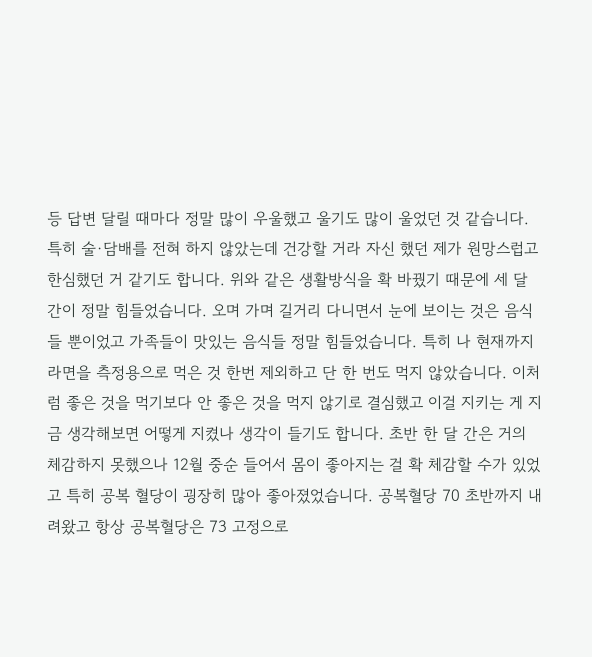등 답변 달릴 때마다 정말 많이 우울했고 울기도 많이 울었던 것 같습니다. 특히 술·담배를 전혀 하지 않았는데 건강할 거라 자신 했던 제가 원망스럽고 한심했던 거 같기도 합니다. 위와 같은 생활방식을 확 바꿨기 때문에 세 달 간이 정말 힘들었습니다. 오며 가며 길거리 다니면서 눈에 보이는 것은 음식들 뿐이었고 가족들이 맛있는 음식들 정말 힘들었습니다. 특히 나 현재까지 라면을 측정용으로 먹은 것 한번 제외하고 단 한 번도 먹지 않았습니다. 이처럼 좋은 것을 먹기보다 안 좋은 것을 먹지 않기로 결심했고 이걸 지키는 게 지금 생각해보면 어떻게 지켰나 생각이 들기도 합니다. 초반 한 달 간은 거의 체감하지 못했으나 12월 중순 들어서 몸이 좋아지는 걸 확 체감할 수가 있었고 특히 공복 혈당이 굉장히 많아 좋아졌었습니다. 공복혈당 70 초반까지 내려왔고 항상 공복혈당은 73 고정으로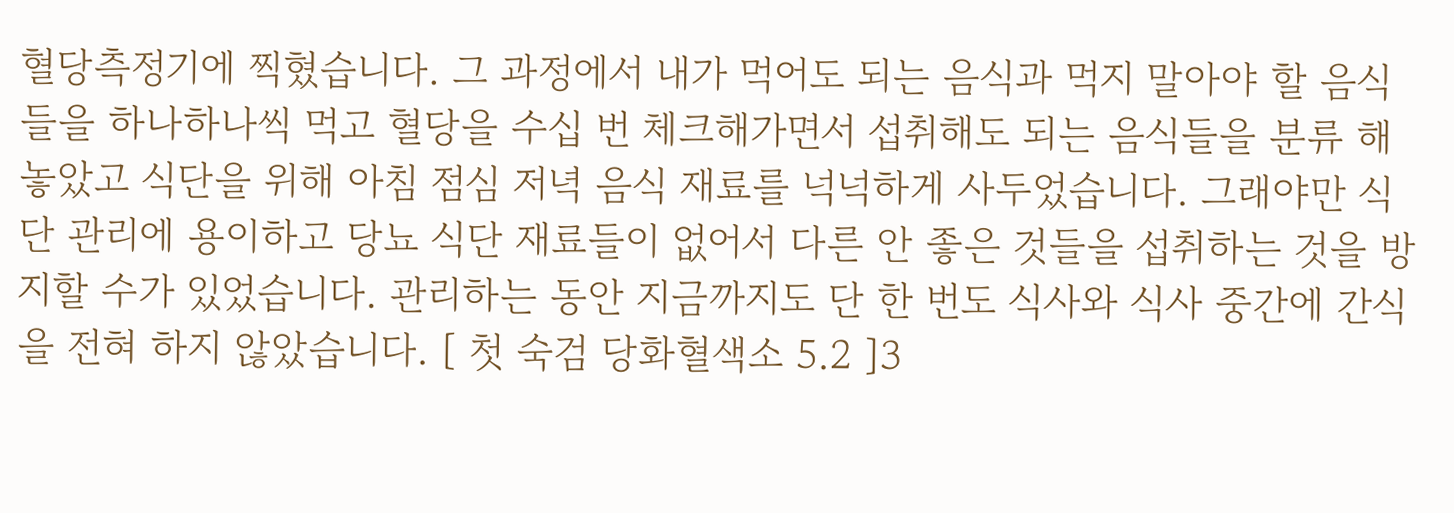혈당측정기에 찍혔습니다. 그 과정에서 내가 먹어도 되는 음식과 먹지 말아야 할 음식들을 하나하나씩 먹고 혈당을 수십 번 체크해가면서 섭취해도 되는 음식들을 분류 해 놓았고 식단을 위해 아침 점심 저녁 음식 재료를 넉넉하게 사두었습니다. 그래야만 식단 관리에 용이하고 당뇨 식단 재료들이 없어서 다른 안 좋은 것들을 섭취하는 것을 방지할 수가 있었습니다. 관리하는 동안 지금까지도 단 한 번도 식사와 식사 중간에 간식을 전혀 하지 않았습니다. [ 첫 숙검 당화혈색소 5.2 ]3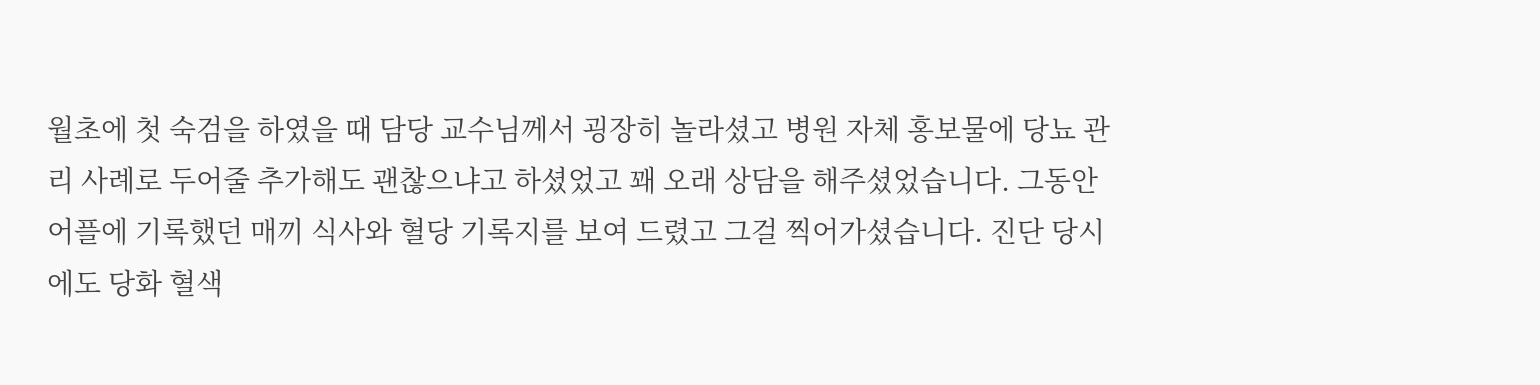월초에 첫 숙검을 하였을 때 담당 교수님께서 굉장히 놀라셨고 병원 자체 홍보물에 당뇨 관리 사례로 두어줄 추가해도 괜찮으냐고 하셨었고 꽤 오래 상담을 해주셨었습니다. 그동안 어플에 기록했던 매끼 식사와 혈당 기록지를 보여 드렸고 그걸 찍어가셨습니다. 진단 당시에도 당화 혈색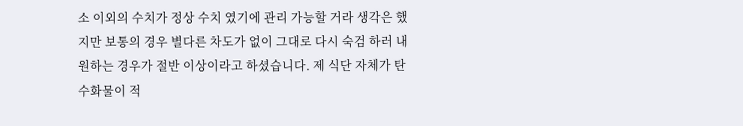소 이외의 수치가 정상 수치 였기에 관리 가능할 거라 생각은 했지만 보통의 경우 별다른 차도가 없이 그대로 다시 숙검 하러 내원하는 경우가 절반 이상이라고 하셨습니다. 제 식단 자체가 탄수화물이 적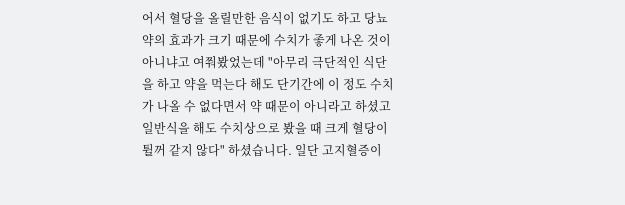어서 혈당을 올릴만한 음식이 없기도 하고 당뇨약의 효과가 크기 때문에 수치가 좋게 나온 것이 아니냐고 여쭤봤었는데 "아무리 극단적인 식단을 하고 약을 먹는다 해도 단기간에 이 정도 수치가 나올 수 없다면서 약 때문이 아니라고 하셨고 일반식을 해도 수치상으로 봤을 때 크게 혈당이 튈꺼 같지 않다" 하셨습니다. 일단 고지혈증이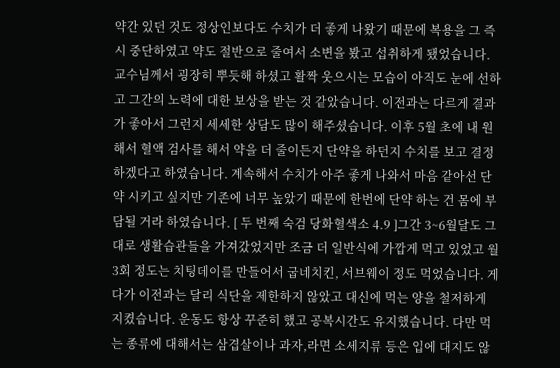약간 있던 것도 정상인보다도 수치가 더 좋게 나왔기 때문에 복용을 그 즉시 중단하였고 약도 절반으로 줄여서 소변을 봤고 섭취하게 됐었습니다. 교수님께서 굉장히 뿌듯해 하셨고 활짝 웃으시는 모습이 아직도 눈에 선하고 그간의 노력에 대한 보상을 받는 것 같았습니다. 이전과는 다르게 결과가 좋아서 그런지 세세한 상담도 많이 해주셨습니다. 이후 5월 초에 내 원해서 혈액 검사를 해서 약을 더 줄이든지 단약을 하던지 수치를 보고 결정하겠다고 하였습니다. 계속해서 수치가 아주 좋게 나와서 마음 같아선 단약 시키고 싶지만 기존에 너무 높았기 때문에 한번에 단약 하는 건 몸에 부담될 거라 하였습니다. [ 두 번째 숙검 당화혈색소 4.9 ]그간 3~6월달도 그대로 생활습관들을 가져갔었지만 조금 더 일반식에 가깝게 먹고 있었고 월 3회 정도는 치팅데이를 만들어서 굽네치킨, 서브웨이 정도 먹었습니다. 게다가 이전과는 달리 식단을 제한하지 않았고 대신에 먹는 양을 철저하게 지켰습니다. 운동도 항상 꾸준히 했고 공복시간도 유지했습니다. 다만 먹는 종류에 대해서는 삼겹살이나 과자,라면 소세지류 등은 입에 대지도 않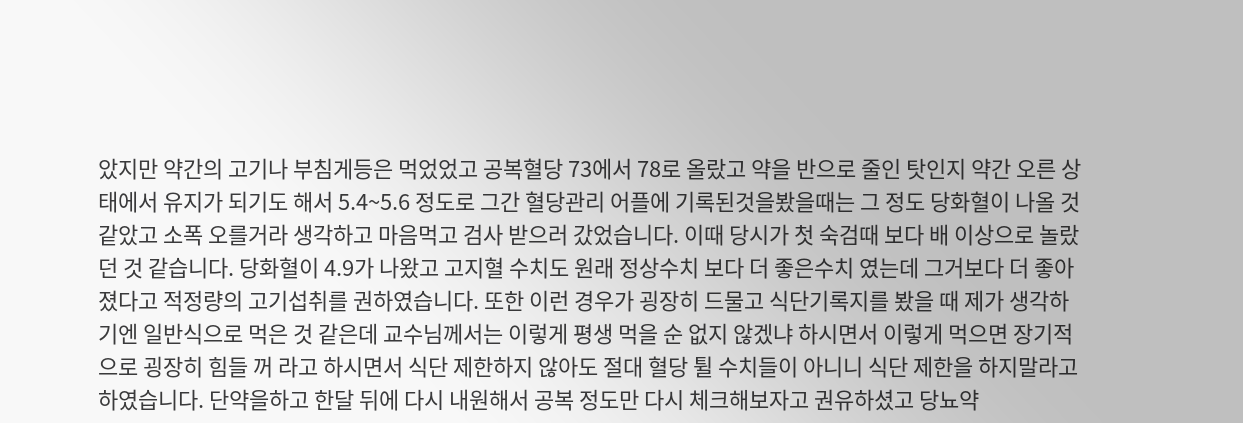았지만 약간의 고기나 부침게등은 먹었었고 공복혈당 73에서 78로 올랐고 약을 반으로 줄인 탓인지 약간 오른 상태에서 유지가 되기도 해서 5.4~5.6 정도로 그간 혈당관리 어플에 기록된것을봤을때는 그 정도 당화혈이 나올 것 같았고 소폭 오를거라 생각하고 마음먹고 검사 받으러 갔었습니다. 이때 당시가 첫 숙검때 보다 배 이상으로 놀랐던 것 같습니다. 당화혈이 4.9가 나왔고 고지혈 수치도 원래 정상수치 보다 더 좋은수치 였는데 그거보다 더 좋아졌다고 적정량의 고기섭취를 권하였습니다. 또한 이런 경우가 굉장히 드물고 식단기록지를 봤을 때 제가 생각하기엔 일반식으로 먹은 것 같은데 교수님께서는 이렇게 평생 먹을 순 없지 않겠냐 하시면서 이렇게 먹으면 장기적으로 굉장히 힘들 꺼 라고 하시면서 식단 제한하지 않아도 절대 혈당 튈 수치들이 아니니 식단 제한을 하지말라고 하였습니다. 단약을하고 한달 뒤에 다시 내원해서 공복 정도만 다시 체크해보자고 권유하셨고 당뇨약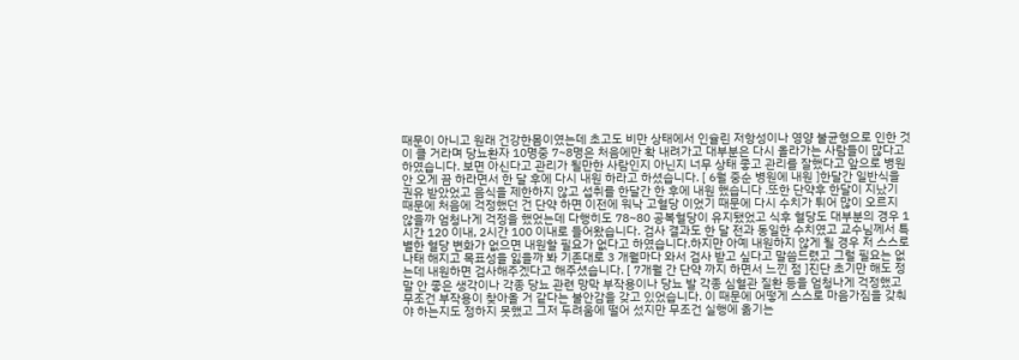때문이 아니고 원래 건강한몸이였는데 초고도 비만 상태에서 인슐린 저항성이나 영양 불균형으로 인한 것이 클 거라며 당뇨환자 10명중 7~8명은 처음에만 확 내려가고 대부분은 다시 올라가는 사람들이 많다고 하였습니다. 보면 아신다고 관리가 될만한 사람인지 아닌지 너무 상태 좋고 관리를 잘했다고 앞으로 병원 안 오게 끔 하라면서 한 달 후에 다시 내원 하라고 하셨습니다. [ 6월 중순 병원에 내원 ]한달간 일반식을 권유 받았었고 음식을 제한하지 않고 섭취를 한달간 한 후에 내원 했습니다 .또한 단약후 한달이 지났기 때문에 처음에 걱정했던 건 단약 하면 이전에 워낙 고혈당 이었기 때문에 다시 수치가 튀어 많이 오르지 않을까 엄청나게 걱정을 했었는데 다행히도 78~80 공복혈당이 유지됐었고 식후 혈당도 대부분의 경우 1시간 120 이내, 2시간 100 이내로 들어왔습니다. 검사 결과도 한 달 전과 동일한 수치였고 교수님께서 특별한 혈당 변화가 없으면 내원할 필요가 없다고 하였습니다.하지만 아예 내원하지 않게 될 경우 저 스스로 나태 해지고 목표성을 잃을까 봐 기존대로 3 개월마다 와서 검사 받고 싶다고 말씀드렸고 그럴 필요는 없는데 내원하면 검사해주겠다고 해주셨습니다. [ 7개월 간 단약 까지 하면서 느낀 점 ]진단 초기만 해도 정말 안 좋은 생각이나 각종 당뇨 관련 망막 부작용이나 당뇨 발 각종 심혈관 질환 등을 엄청나게 걱정했고 무조건 부작용이 찾아올 거 같다는 불안감을 갖고 있었습니다. 이 때문에 어떻게 스스로 마음가짐을 갖춰야 하는지도 정하지 못했고 그저 두려움에 떨어 섰지만 무조건 실행에 옮기는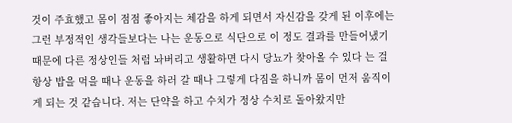것이 주효했고 몸이 점점 좋아지는 체감을 하게 되면서 자신감을 갖게 된 이후에는 그런 부정적인 생각들보다는 나는 운동으로 식단으로 이 정도 결과를 만들어냈기 때문에 다른 정상인들 처럼 놔버리고 생활하면 다시 당뇨가 찾아올 수 있다 는 걸 항상 밥을 먹을 때나 운동을 하러 갈 때나 그렇게 다짐을 하니까 몸이 먼저 움직이게 되는 것 같습니다. 저는 단약을 하고 수치가 정상 수치로 돌아왔지만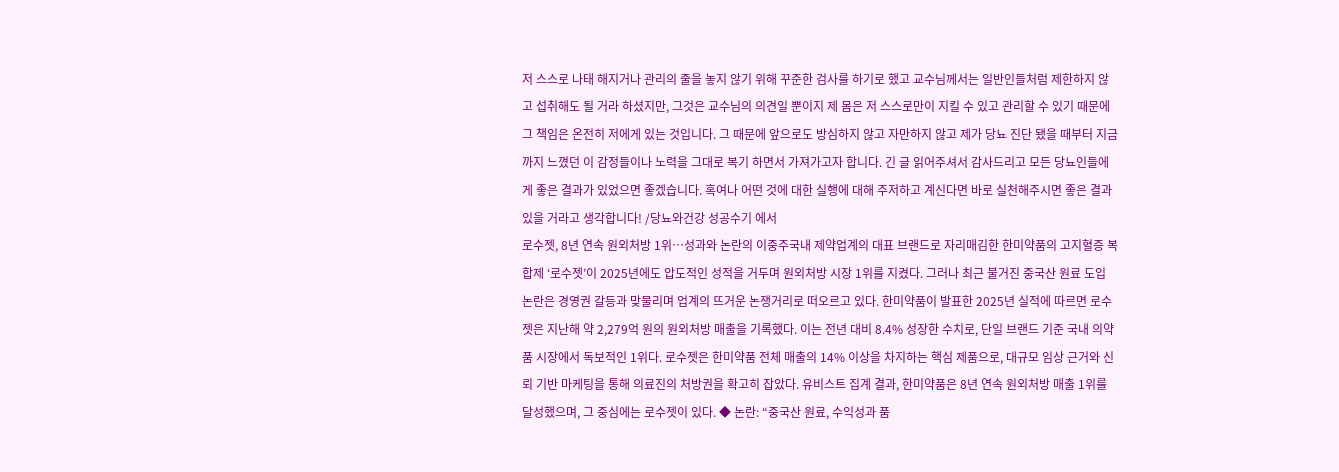저 스스로 나태 해지거나 관리의 줄을 놓지 않기 위해 꾸준한 검사를 하기로 했고 교수님께서는 일반인들처럼 제한하지 않고 섭취해도 될 거라 하셨지만, 그것은 교수님의 의견일 뿐이지 제 몸은 저 스스로만이 지킬 수 있고 관리할 수 있기 때문에 그 책임은 온전히 저에게 있는 것입니다. 그 때문에 앞으로도 방심하지 않고 자만하지 않고 제가 당뇨 진단 됐을 때부터 지금까지 느꼈던 이 감정들이나 노력을 그대로 복기 하면서 가져가고자 합니다. 긴 글 읽어주셔서 감사드리고 모든 당뇨인들에게 좋은 결과가 있었으면 좋겠습니다. 혹여나 어떤 것에 대한 실행에 대해 주저하고 계신다면 바로 실천해주시면 좋은 결과 있을 거라고 생각합니다! /당뇨와건강 성공수기 에서
로수젯, 8년 연속 원외처방 1위…성과와 논란의 이중주국내 제약업계의 대표 브랜드로 자리매김한 한미약품의 고지혈증 복합제 ‘로수젯’이 2025년에도 압도적인 성적을 거두며 원외처방 시장 1위를 지켰다. 그러나 최근 불거진 중국산 원료 도입 논란은 경영권 갈등과 맞물리며 업계의 뜨거운 논쟁거리로 떠오르고 있다. 한미약품이 발표한 2025년 실적에 따르면 로수젯은 지난해 약 2,279억 원의 원외처방 매출을 기록했다. 이는 전년 대비 8.4% 성장한 수치로, 단일 브랜드 기준 국내 의약품 시장에서 독보적인 1위다. 로수젯은 한미약품 전체 매출의 14% 이상을 차지하는 핵심 제품으로, 대규모 임상 근거와 신뢰 기반 마케팅을 통해 의료진의 처방권을 확고히 잡았다. 유비스트 집계 결과, 한미약품은 8년 연속 원외처방 매출 1위를 달성했으며, 그 중심에는 로수젯이 있다. ◆ 논란: “중국산 원료, 수익성과 품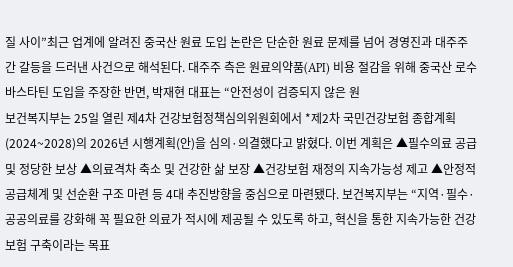질 사이”최근 업계에 알려진 중국산 원료 도입 논란은 단순한 원료 문제를 넘어 경영진과 대주주 간 갈등을 드러낸 사건으로 해석된다. 대주주 측은 원료의약품(API) 비용 절감을 위해 중국산 로수바스타틴 도입을 주장한 반면, 박재현 대표는 “안전성이 검증되지 않은 원
보건복지부는 25일 열린 제4차 건강보험정책심의위원회에서 *제2차 국민건강보험 종합계획(2024~2028)의 2026년 시행계획(안)을 심의·의결했다고 밝혔다. 이번 계획은 ▲필수의료 공급 및 정당한 보상 ▲의료격차 축소 및 건강한 삶 보장 ▲건강보험 재정의 지속가능성 제고 ▲안정적 공급체계 및 선순환 구조 마련 등 4대 추진방향을 중심으로 마련됐다. 보건복지부는 “지역·필수·공공의료를 강화해 꼭 필요한 의료가 적시에 제공될 수 있도록 하고, 혁신을 통한 지속가능한 건강보험 구축이라는 목표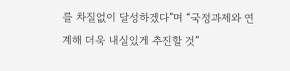를 차질없이 달성하겠다”며 “국정과제와 연계해 더욱 내실있게 추진할 것”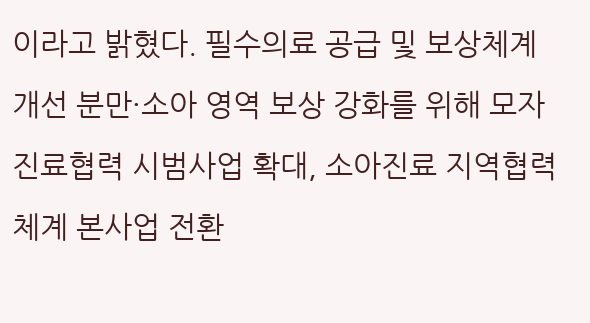이라고 밝혔다. 필수의료 공급 및 보상체계 개선 분만·소아 영역 보상 강화를 위해 모자 진료협력 시범사업 확대, 소아진료 지역협력체계 본사업 전환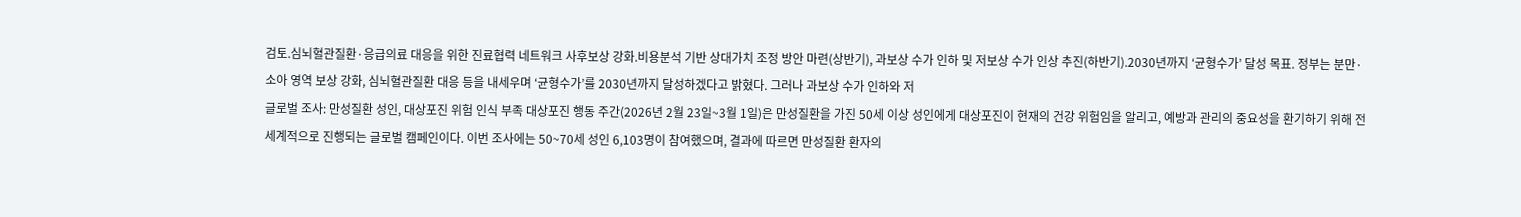검토.심뇌혈관질환·응급의료 대응을 위한 진료협력 네트워크 사후보상 강화.비용분석 기반 상대가치 조정 방안 마련(상반기), 과보상 수가 인하 및 저보상 수가 인상 추진(하반기).2030년까지 ‘균형수가’ 달성 목표. 정부는 분만·소아 영역 보상 강화, 심뇌혈관질환 대응 등을 내세우며 ‘균형수가’를 2030년까지 달성하겠다고 밝혔다. 그러나 과보상 수가 인하와 저
글로벌 조사: 만성질환 성인, 대상포진 위험 인식 부족 대상포진 행동 주간(2026년 2월 23일~3월 1일)은 만성질환을 가진 50세 이상 성인에게 대상포진이 현재의 건강 위험임을 알리고, 예방과 관리의 중요성을 환기하기 위해 전 세계적으로 진행되는 글로벌 캠페인이다. 이번 조사에는 50~70세 성인 6,103명이 참여했으며, 결과에 따르면 만성질환 환자의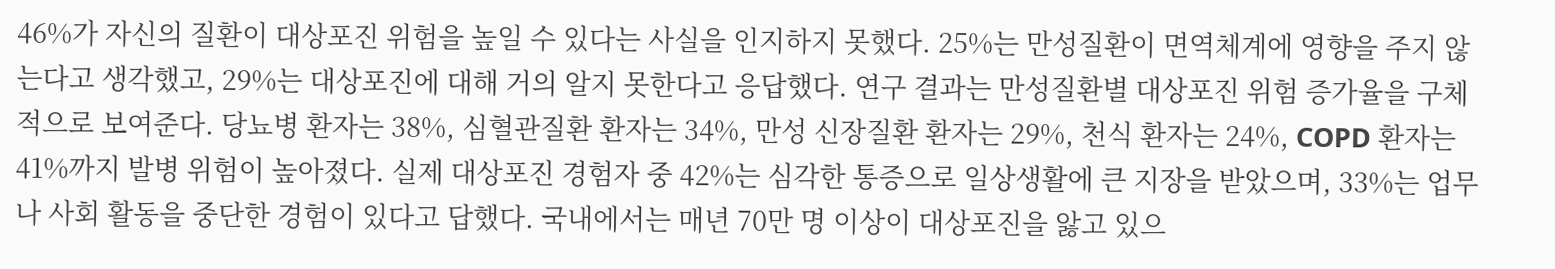46%가 자신의 질환이 대상포진 위험을 높일 수 있다는 사실을 인지하지 못했다. 25%는 만성질환이 면역체계에 영향을 주지 않는다고 생각했고, 29%는 대상포진에 대해 거의 알지 못한다고 응답했다. 연구 결과는 만성질환별 대상포진 위험 증가율을 구체적으로 보여준다. 당뇨병 환자는 38%, 심혈관질환 환자는 34%, 만성 신장질환 환자는 29%, 천식 환자는 24%, COPD 환자는 41%까지 발병 위험이 높아졌다. 실제 대상포진 경험자 중 42%는 심각한 통증으로 일상생활에 큰 지장을 받았으며, 33%는 업무나 사회 활동을 중단한 경험이 있다고 답했다. 국내에서는 매년 70만 명 이상이 대상포진을 앓고 있으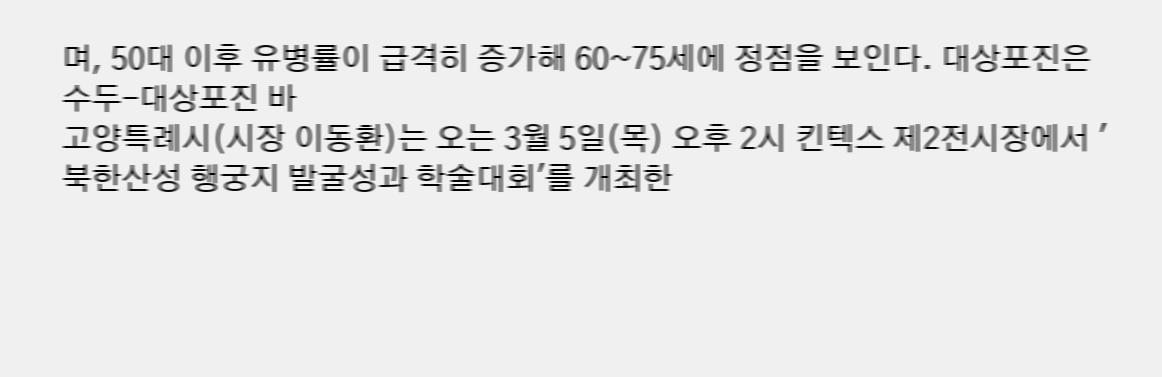며, 50대 이후 유병률이 급격히 증가해 60~75세에 정점을 보인다. 대상포진은 수두-대상포진 바
고양특례시(시장 이동환)는 오는 3월 5일(목) 오후 2시 킨텍스 제2전시장에서 '북한산성 행궁지 발굴성과 학술대회'를 개최한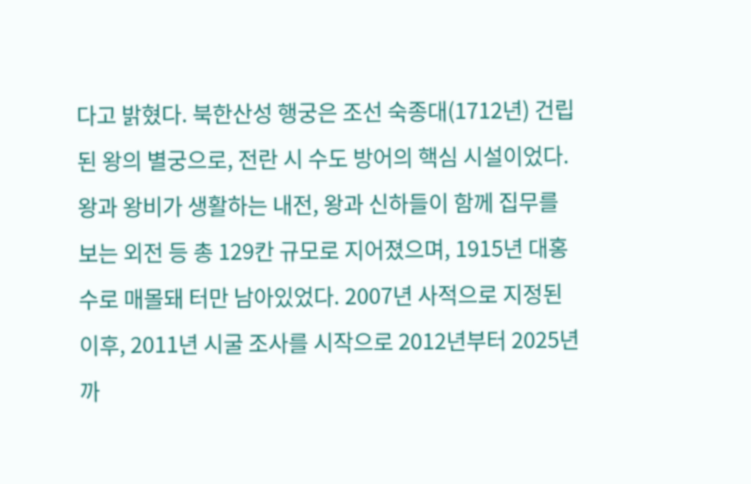다고 밝혔다. 북한산성 행궁은 조선 숙종대(1712년) 건립된 왕의 별궁으로, 전란 시 수도 방어의 핵심 시설이었다. 왕과 왕비가 생활하는 내전, 왕과 신하들이 함께 집무를 보는 외전 등 총 129칸 규모로 지어졌으며, 1915년 대홍수로 매몰돼 터만 남아있었다. 2007년 사적으로 지정된 이후, 2011년 시굴 조사를 시작으로 2012년부터 2025년까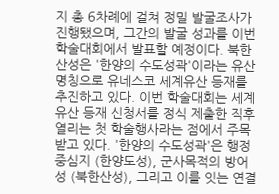지 총 6차례에 걸쳐 정밀 발굴조사가 진행됐으며, 그간의 발굴 성과를 이번 학술대회에서 발표할 예정이다. 북한산성은 '한양의 수도성곽'이라는 유산명칭으로 유네스코 세계유산 등재를 추진하고 있다. 이번 학술대회는 세계유산 등재 신청서를 정식 제출한 직후 열리는 첫 학술행사라는 점에서 주목받고 있다. '한양의 수도성곽'은 행정중심지 (한양도성), 군사목적의 방어성 (북한산성), 그리고 이를 잇는 연결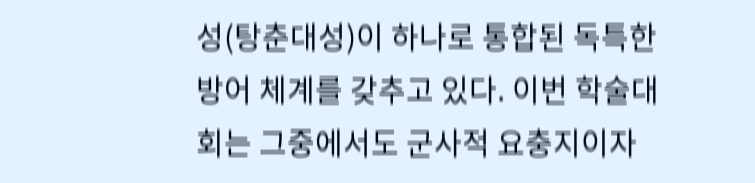성(탕춘대성)이 하나로 통합된 독특한 방어 체계를 갖추고 있다. 이번 학술대회는 그중에서도 군사적 요충지이자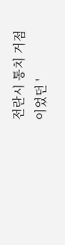전란시 통치 거점이었던 '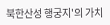북한산성 행궁지'의 가치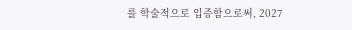를 학술적으로 입증함으로써, 2027